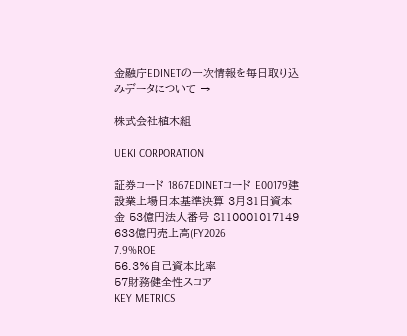金融庁EDINETの一次情報を毎日取り込みデータについて →

株式会社植木組

UEKI CORPORATION

証券コード 1867EDINETコード E00179建設業上場日本基準決算 3月31日資本金 53億円法人番号 8110001017149
633億円売上高(FY2026
7.9%ROE
56.3%自己資本比率
57財務健全性スコア
KEY METRICS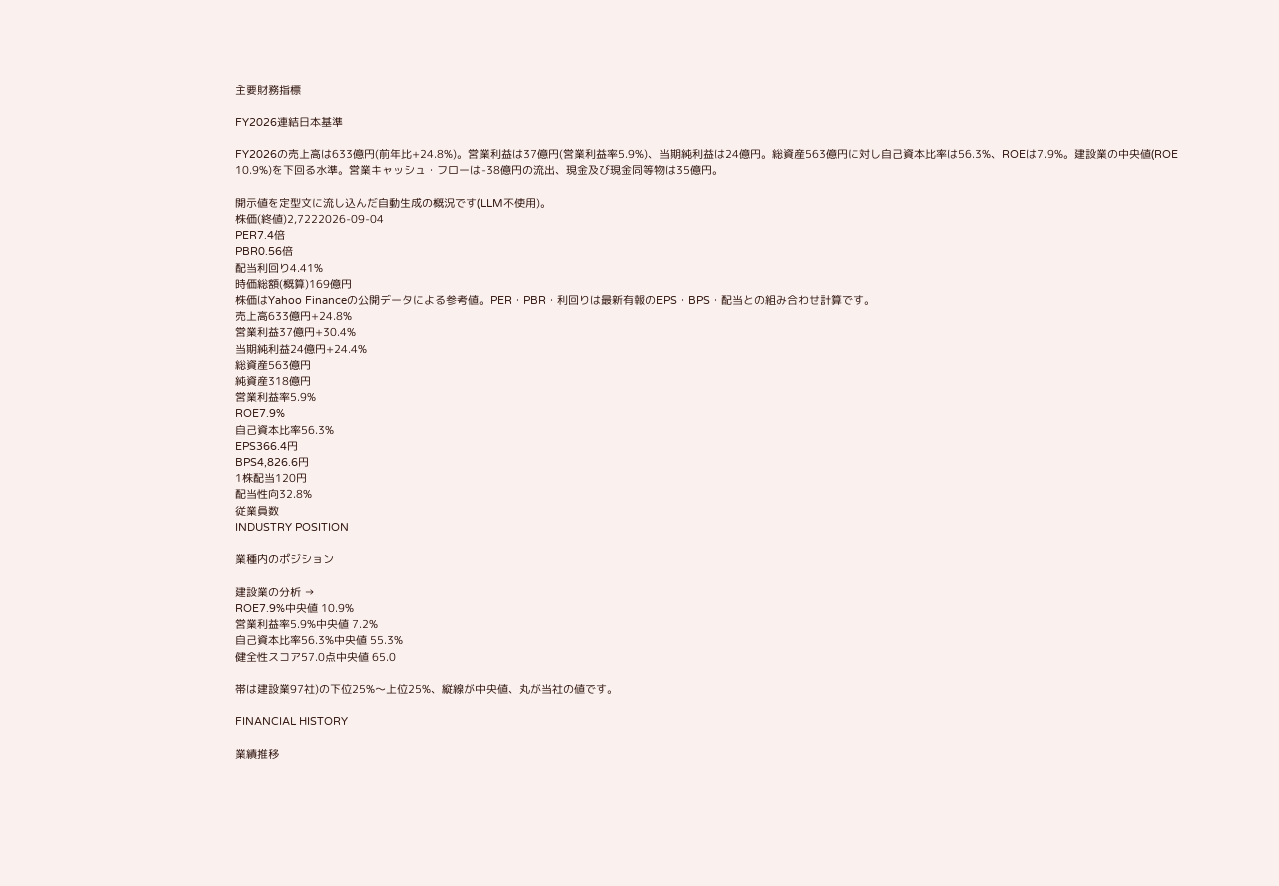主要財務指標

FY2026連結日本基準

FY2026の売上高は633億円(前年比+24.8%)。営業利益は37億円(営業利益率5.9%)、当期純利益は24億円。総資産563億円に対し自己資本比率は56.3%、ROEは7.9%。建設業の中央値(ROE 10.9%)を下回る水準。営業キャッシュ・フローは-38億円の流出、現金及び現金同等物は35億円。

開示値を定型文に流し込んだ自動生成の概況です(LLM不使用)。
株価(終値)2,7222026-09-04
PER7.4倍
PBR0.56倍
配当利回り4.41%
時価総額(概算)169億円
株価はYahoo Financeの公開データによる参考値。PER・PBR・利回りは最新有報のEPS・BPS・配当との組み合わせ計算です。
売上高633億円+24.8%
営業利益37億円+30.4%
当期純利益24億円+24.4%
総資産563億円
純資産318億円
営業利益率5.9%
ROE7.9%
自己資本比率56.3%
EPS366.4円
BPS4,826.6円
1株配当120円
配当性向32.8%
従業員数
INDUSTRY POSITION

業種内のポジション

建設業の分析 →
ROE7.9%中央値 10.9%
営業利益率5.9%中央値 7.2%
自己資本比率56.3%中央値 55.3%
健全性スコア57.0点中央値 65.0

帯は建設業97社)の下位25%〜上位25%、縦線が中央値、丸が当社の値です。

FINANCIAL HISTORY

業績推移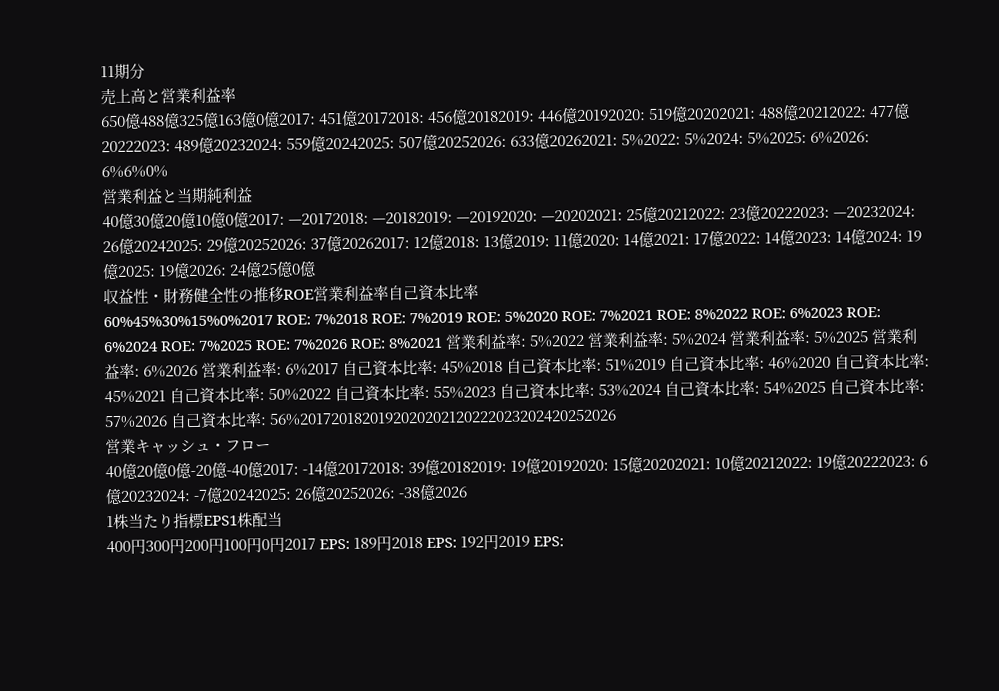11期分
売上高と営業利益率
650億488億325億163億0億2017: 451億20172018: 456億20182019: 446億20192020: 519億20202021: 488億20212022: 477億20222023: 489億20232024: 559億20242025: 507億20252026: 633億20262021: 5%2022: 5%2024: 5%2025: 6%2026: 6%6%0%
営業利益と当期純利益
40億30億20億10億0億2017: —20172018: —20182019: —20192020: —20202021: 25億20212022: 23億20222023: —20232024: 26億20242025: 29億20252026: 37億20262017: 12億2018: 13億2019: 11億2020: 14億2021: 17億2022: 14億2023: 14億2024: 19億2025: 19億2026: 24億25億0億
収益性・財務健全性の推移ROE営業利益率自己資本比率
60%45%30%15%0%2017 ROE: 7%2018 ROE: 7%2019 ROE: 5%2020 ROE: 7%2021 ROE: 8%2022 ROE: 6%2023 ROE: 6%2024 ROE: 7%2025 ROE: 7%2026 ROE: 8%2021 営業利益率: 5%2022 営業利益率: 5%2024 営業利益率: 5%2025 営業利益率: 6%2026 営業利益率: 6%2017 自己資本比率: 45%2018 自己資本比率: 51%2019 自己資本比率: 46%2020 自己資本比率: 45%2021 自己資本比率: 50%2022 自己資本比率: 55%2023 自己資本比率: 53%2024 自己資本比率: 54%2025 自己資本比率: 57%2026 自己資本比率: 56%2017201820192020202120222023202420252026
営業キャッシュ・フロー
40億20億0億-20億-40億2017: -14億20172018: 39億20182019: 19億20192020: 15億20202021: 10億20212022: 19億20222023: 6億20232024: -7億20242025: 26億20252026: -38億2026
1株当たり指標EPS1株配当
400円300円200円100円0円2017 EPS: 189円2018 EPS: 192円2019 EPS: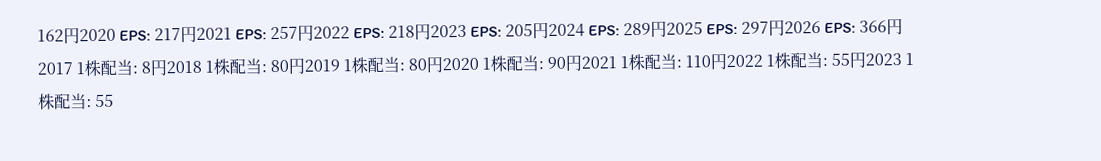162円2020 EPS: 217円2021 EPS: 257円2022 EPS: 218円2023 EPS: 205円2024 EPS: 289円2025 EPS: 297円2026 EPS: 366円2017 1株配当: 8円2018 1株配当: 80円2019 1株配当: 80円2020 1株配当: 90円2021 1株配当: 110円2022 1株配当: 55円2023 1株配当: 55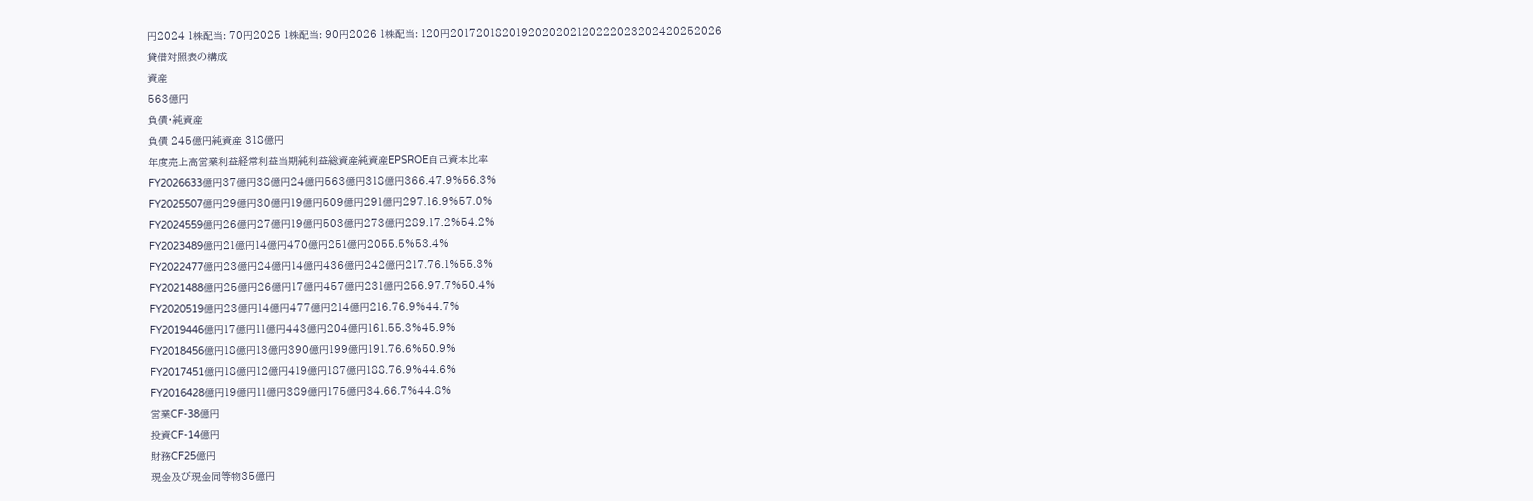円2024 1株配当: 70円2025 1株配当: 90円2026 1株配当: 120円2017201820192020202120222023202420252026
貸借対照表の構成
資産
563億円
負債・純資産
負債 245億円純資産 318億円
年度売上高営業利益経常利益当期純利益総資産純資産EPSROE自己資本比率
FY2026633億円37億円38億円24億円563億円318億円366.47.9%56.3%
FY2025507億円29億円30億円19億円509億円291億円297.16.9%57.0%
FY2024559億円26億円27億円19億円503億円273億円289.17.2%54.2%
FY2023489億円21億円14億円470億円251億円2055.5%53.4%
FY2022477億円23億円24億円14億円436億円242億円217.76.1%55.3%
FY2021488億円25億円26億円17億円457億円231億円256.97.7%50.4%
FY2020519億円23億円14億円477億円214億円216.76.9%44.7%
FY2019446億円17億円11億円443億円204億円161.55.3%45.9%
FY2018456億円18億円13億円390億円199億円191.76.6%50.9%
FY2017451億円18億円12億円419億円187億円188.76.9%44.6%
FY2016428億円19億円11億円389億円175億円34.66.7%44.8%
営業CF-38億円
投資CF-14億円
財務CF25億円
現金及び現金同等物35億円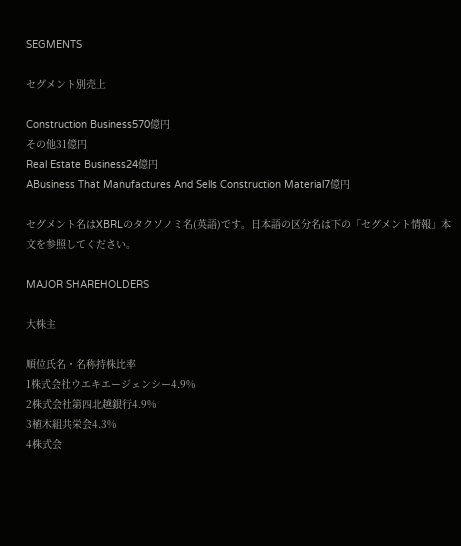SEGMENTS

セグメント別売上

Construction Business570億円
その他31億円
Real Estate Business24億円
ABusiness That Manufactures And Sells Construction Material7億円

セグメント名はXBRLのタクソノミ名(英語)です。日本語の区分名は下の「セグメント情報」本文を参照してください。

MAJOR SHAREHOLDERS

大株主

順位氏名・名称持株比率
1株式会社ウエキエージェンシー4.9%
2株式会社第四北越銀行4.9%
3植木組共栄会4.3%
4株式会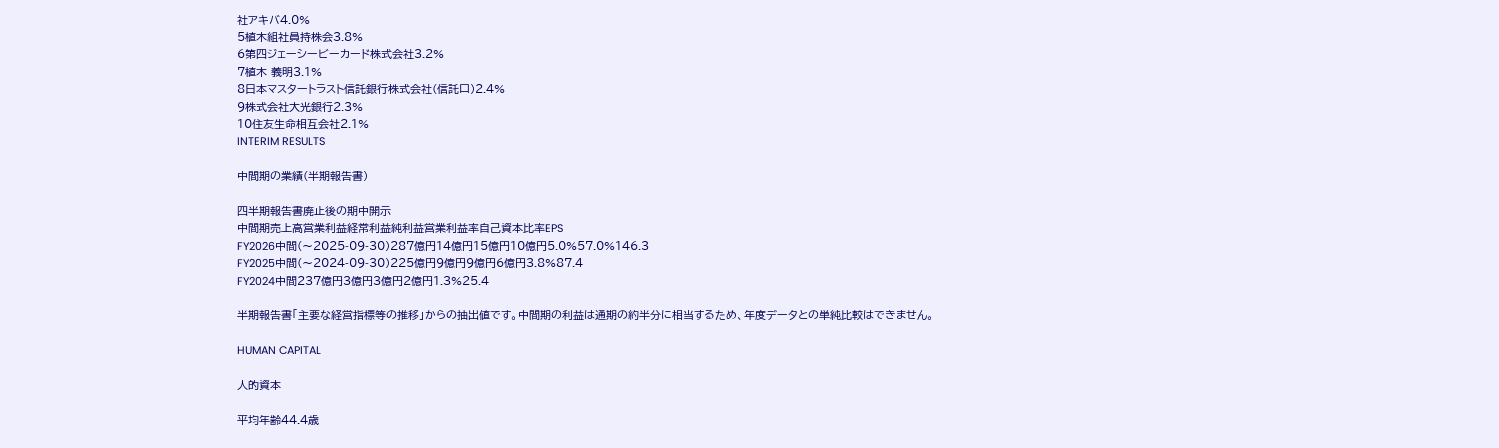社アキバ4.0%
5植木組社員持株会3.8%
6第四ジェーシービーカード株式会社3.2%
7植木 義明3.1%
8日本マスタートラスト信託銀行株式会社(信託口)2.4%
9株式会社大光銀行2.3%
10住友生命相互会社2.1%
INTERIM RESULTS

中間期の業績(半期報告書)

四半期報告書廃止後の期中開示
中間期売上高営業利益経常利益純利益営業利益率自己資本比率EPS
FY2026中間(〜2025-09-30)287億円14億円15億円10億円5.0%57.0%146.3
FY2025中間(〜2024-09-30)225億円9億円9億円6億円3.8%87.4
FY2024中間237億円3億円3億円2億円1.3%25.4

半期報告書「主要な経営指標等の推移」からの抽出値です。中間期の利益は通期の約半分に相当するため、年度データとの単純比較はできません。

HUMAN CAPITAL

人的資本

平均年齢44.4歳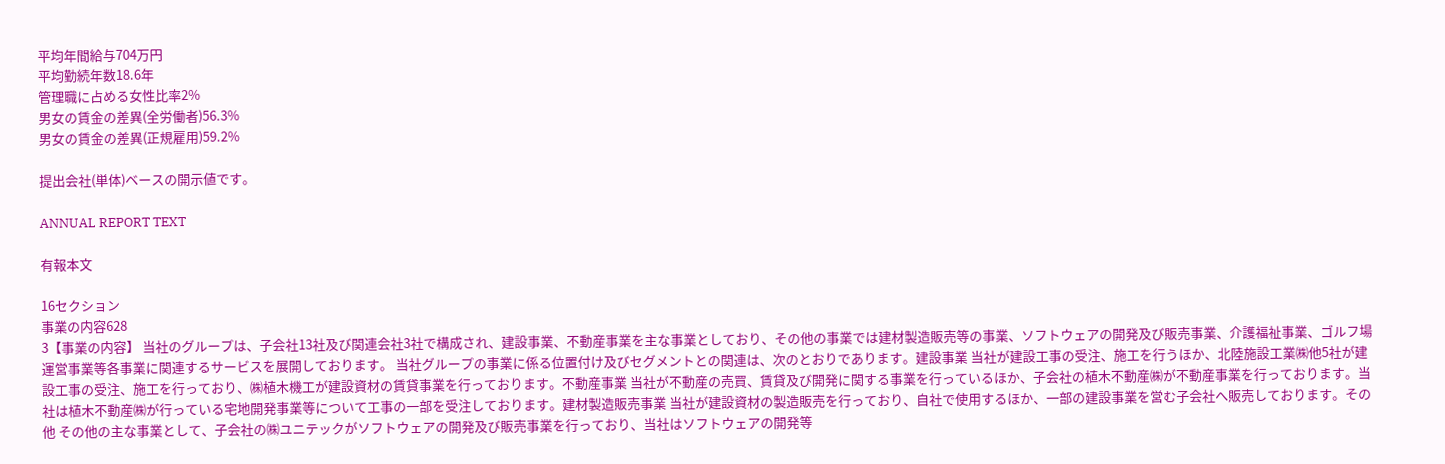平均年間給与704万円
平均勤続年数18.6年
管理職に占める女性比率2%
男女の賃金の差異(全労働者)56.3%
男女の賃金の差異(正規雇用)59.2%

提出会社(単体)ベースの開示値です。

ANNUAL REPORT TEXT

有報本文

16セクション
事業の内容628
3【事業の内容】 当社のグループは、子会社13社及び関連会社3社で構成され、建設事業、不動産事業を主な事業としており、その他の事業では建材製造販売等の事業、ソフトウェアの開発及び販売事業、介護福祉事業、ゴルフ場運営事業等各事業に関連するサービスを展開しております。 当社グループの事業に係る位置付け及びセグメントとの関連は、次のとおりであります。建設事業 当社が建設工事の受注、施工を行うほか、北陸施設工業㈱他5社が建設工事の受注、施工を行っており、㈱植木機工が建設資材の賃貸事業を行っております。不動産事業 当社が不動産の売買、賃貸及び開発に関する事業を行っているほか、子会社の植木不動産㈱が不動産事業を行っております。当社は植木不動産㈱が行っている宅地開発事業等について工事の一部を受注しております。建材製造販売事業 当社が建設資材の製造販売を行っており、自社で使用するほか、一部の建設事業を営む子会社へ販売しております。その他 その他の主な事業として、子会社の㈱ユニテックがソフトウェアの開発及び販売事業を行っており、当社はソフトウェアの開発等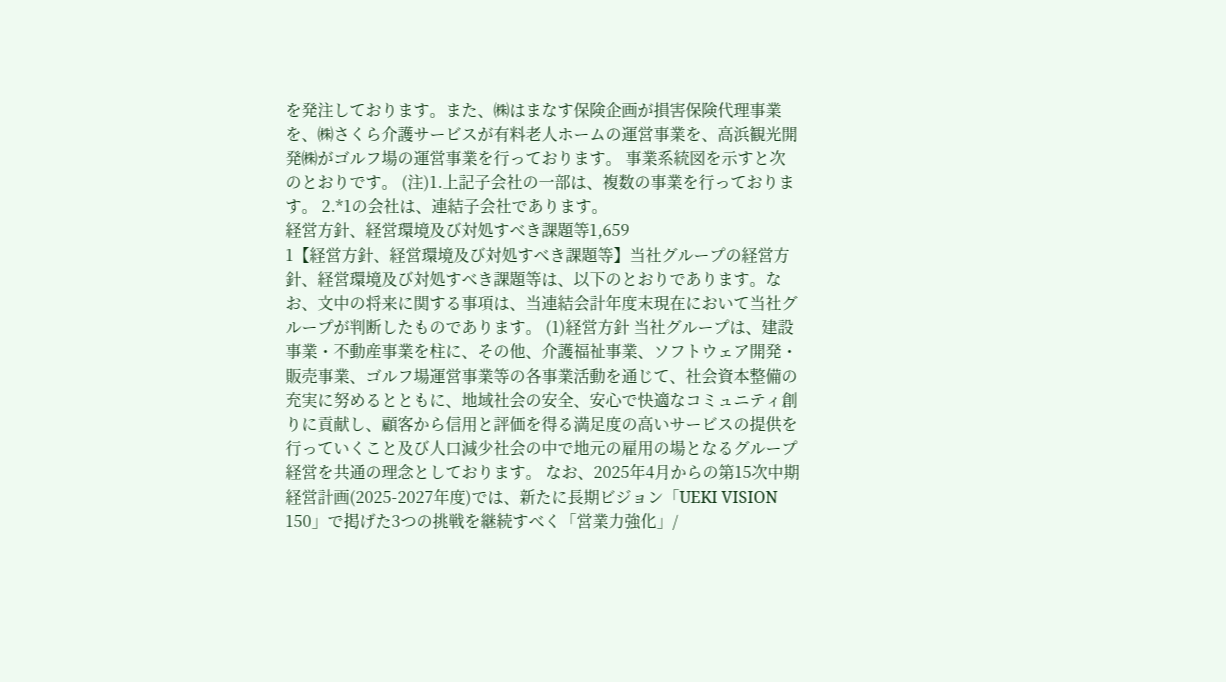を発注しております。また、㈱はまなす保険企画が損害保険代理事業を、㈱さくら介護サービスが有料老人ホームの運営事業を、高浜観光開発㈱がゴルフ場の運営事業を行っております。 事業系統図を示すと次のとおりです。 (注)1.上記子会社の一部は、複数の事業を行っております。 2.*1の会社は、連結子会社であります。
経営方針、経営環境及び対処すべき課題等1,659
1【経営方針、経営環境及び対処すべき課題等】当社グループの経営方針、経営環境及び対処すべき課題等は、以下のとおりであります。なお、文中の将来に関する事項は、当連結会計年度末現在において当社グループが判断したものであります。 (1)経営方針 当社グループは、建設事業・不動産事業を柱に、その他、介護福祉事業、ソフトウェア開発・販売事業、ゴルフ場運営事業等の各事業活動を通じて、社会資本整備の充実に努めるとともに、地域社会の安全、安心で快適なコミュニティ創りに貢献し、顧客から信用と評価を得る満足度の高いサービスの提供を行っていくこと及び人口減少社会の中で地元の雇用の場となるグループ経営を共通の理念としております。 なお、2025年4月からの第15次中期経営計画(2025-2027年度)では、新たに長期ビジョン「UEKI VISION 150」で掲げた3つの挑戦を継続すべく「営業力強化」/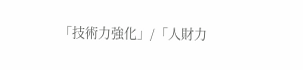「技術力強化」/「人財力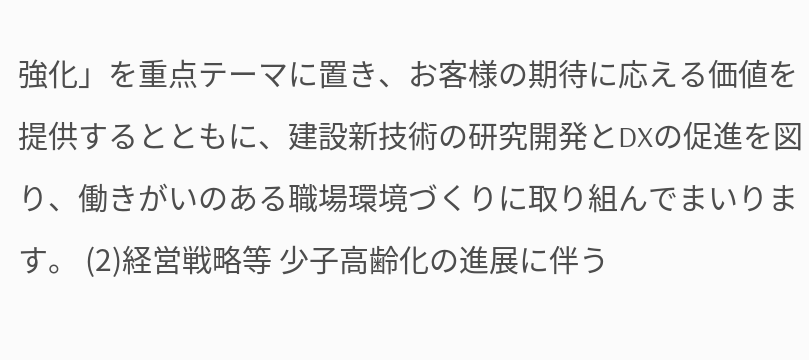強化」を重点テーマに置き、お客様の期待に応える価値を提供するとともに、建設新技術の研究開発とDXの促進を図り、働きがいのある職場環境づくりに取り組んでまいります。 (2)経営戦略等 少子高齢化の進展に伴う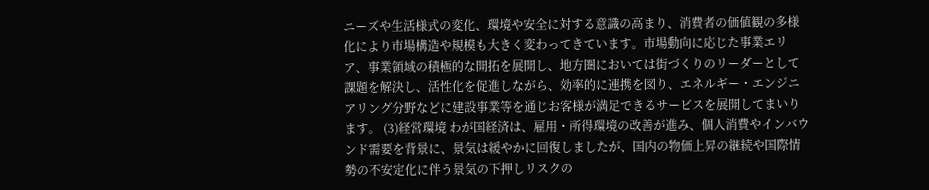ニーズや生活様式の変化、環境や安全に対する意識の高まり、消費者の価値観の多様化により市場構造や規模も大きく変わってきています。市場動向に応じた事業エリア、事業領域の積極的な開拓を展開し、地方圏においては街づくりのリーダーとして課題を解決し、活性化を促進しながら、効率的に連携を図り、エネルギー・エンジニアリング分野などに建設事業等を通じお客様が満足できるサービスを展開してまいります。 (3)経営環境 わが国経済は、雇用・所得環境の改善が進み、個人消費やインバウンド需要を背景に、景気は緩やかに回復しましたが、国内の物価上昇の継続や国際情勢の不安定化に伴う景気の下押しリスクの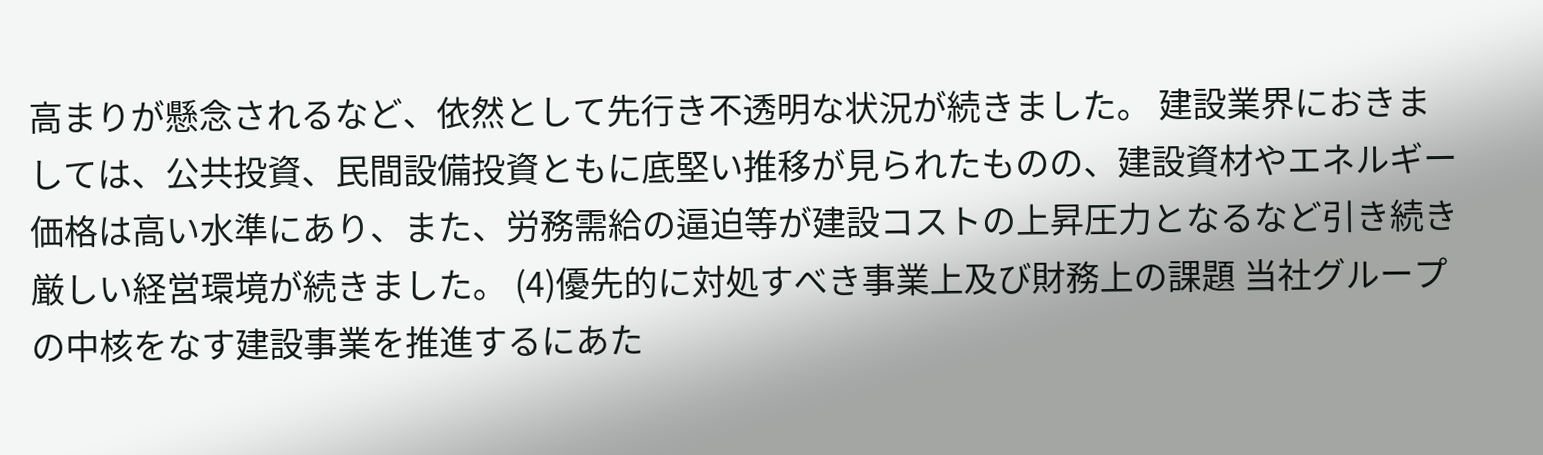高まりが懸念されるなど、依然として先行き不透明な状況が続きました。 建設業界におきましては、公共投資、民間設備投資ともに底堅い推移が見られたものの、建設資材やエネルギー価格は高い水準にあり、また、労務需給の逼迫等が建設コストの上昇圧力となるなど引き続き厳しい経営環境が続きました。 (4)優先的に対処すべき事業上及び財務上の課題 当社グループの中核をなす建設事業を推進するにあた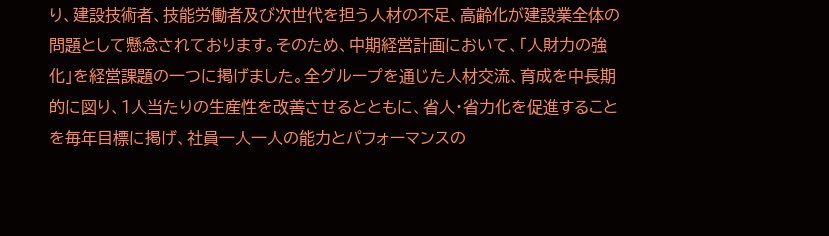り、建設技術者、技能労働者及び次世代を担う人材の不足、高齢化が建設業全体の問題として懸念されております。そのため、中期経営計画において、「人財力の強化」を経営課題の一つに掲げました。全グループを通じた人材交流、育成を中長期的に図り、1人当たりの生産性を改善させるとともに、省人・省力化を促進することを毎年目標に掲げ、社員一人一人の能力とパフォーマンスの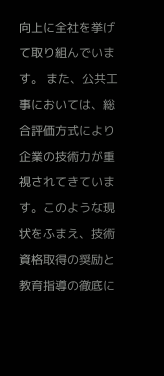向上に全社を挙げて取り組んでいます。 また、公共工事においては、総合評価方式により企業の技術力が重視されてきています。このような現状をふまえ、技術資格取得の奨励と教育指導の徹底に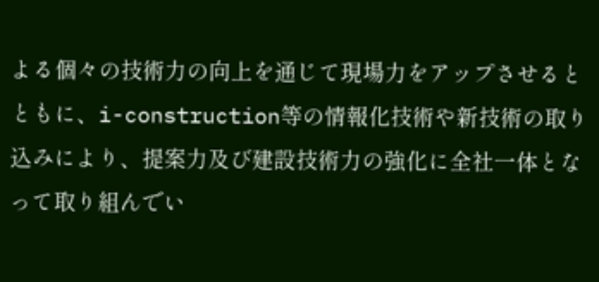よる個々の技術力の向上を通じて現場力をアップさせるとともに、i-construction等の情報化技術や新技術の取り込みにより、提案力及び建設技術力の強化に全社一体となって取り組んでい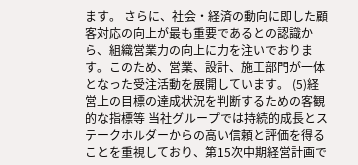ます。 さらに、社会・経済の動向に即した顧客対応の向上が最も重要であるとの認識から、組織営業力の向上に力を注いでおります。このため、営業、設計、施工部門が一体となった受注活動を展開しています。 (5)経営上の目標の達成状況を判断するための客観的な指標等 当社グループでは持続的成長とステークホルダーからの高い信頼と評価を得ることを重視しており、第15次中期経営計画で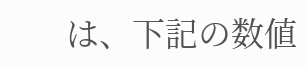は、下記の数値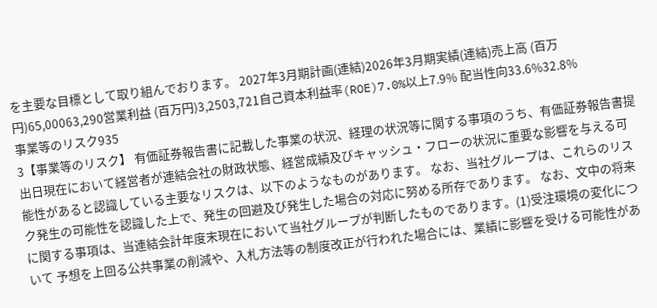を主要な目標として取り組んでおります。 2027年3月期計画(連結)2026年3月期実績(連結)売上高 (百万円)65,00063,290営業利益 (百万円)3,2503,721自己資本利益率(ROE)7.0%以上7.9% 配当性向33.6%32.8%
事業等のリスク935
3【事業等のリスク】 有価証券報告書に記載した事業の状況、経理の状況等に関する事項のうち、有価証券報告書提出日現在において経営者が連結会社の財政状態、経営成績及びキャッシュ・フローの状況に重要な影響を与える可能性があると認識している主要なリスクは、以下のようなものがあります。 なお、当社グループは、これらのリスク発生の可能性を認識した上で、発生の回避及び発生した場合の対応に努める所存であります。 なお、文中の将来に関する事項は、当連結会計年度末現在において当社グループが判断したものであります。(1)受注環境の変化について 予想を上回る公共事業の削減や、入札方法等の制度改正が行われた場合には、業績に影響を受ける可能性があ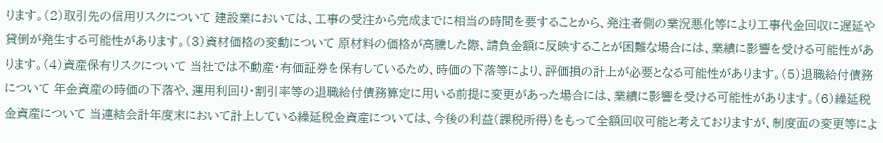ります。(2)取引先の信用リスクについて 建設業においては、工事の受注から完成までに相当の時間を要することから、発注者側の業況悪化等により工事代金回収に遅延や貸倒が発生する可能性があります。(3)資材価格の変動について 原材料の価格が高騰した際、請負金額に反映することが困難な場合には、業績に影響を受ける可能性があります。(4)資産保有リスクについて 当社では不動産・有価証券を保有しているため、時価の下落等により、評価損の計上が必要となる可能性があります。(5)退職給付債務について 年金資産の時価の下落や、運用利回り・割引率等の退職給付債務算定に用いる前提に変更があった場合には、業績に影響を受ける可能性があります。(6)繰延税金資産について 当連結会計年度末において計上している繰延税金資産については、今後の利益(課税所得)をもって全額回収可能と考えておりますが、制度面の変更等によ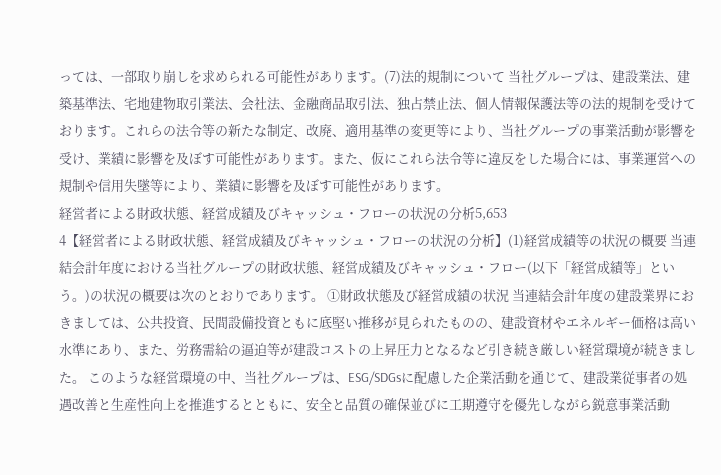っては、一部取り崩しを求められる可能性があります。(7)法的規制について 当社グループは、建設業法、建築基準法、宅地建物取引業法、会社法、金融商品取引法、独占禁止法、個人情報保護法等の法的規制を受けております。これらの法令等の新たな制定、改廃、適用基準の変更等により、当社グループの事業活動が影響を受け、業績に影響を及ぼす可能性があります。また、仮にこれら法令等に違反をした場合には、事業運営への規制や信用失墜等により、業績に影響を及ぼす可能性があります。
経営者による財政状態、経営成績及びキャッシュ・フローの状況の分析5,653
4【経営者による財政状態、経営成績及びキャッシュ・フローの状況の分析】(1)経営成績等の状況の概要 当連結会計年度における当社グループの財政状態、経営成績及びキャッシュ・フロー(以下「経営成績等」という。)の状況の概要は次のとおりであります。 ①財政状態及び経営成績の状況 当連結会計年度の建設業界におきましては、公共投資、民間設備投資ともに底堅い推移が見られたものの、建設資材やエネルギー価格は高い水準にあり、また、労務需給の逼迫等が建設コストの上昇圧力となるなど引き続き厳しい経営環境が続きました。 このような経営環境の中、当社グループは、ESG/SDGsに配慮した企業活動を通じて、建設業従事者の処遇改善と生産性向上を推進するとともに、安全と品質の確保並びに工期遵守を優先しながら鋭意事業活動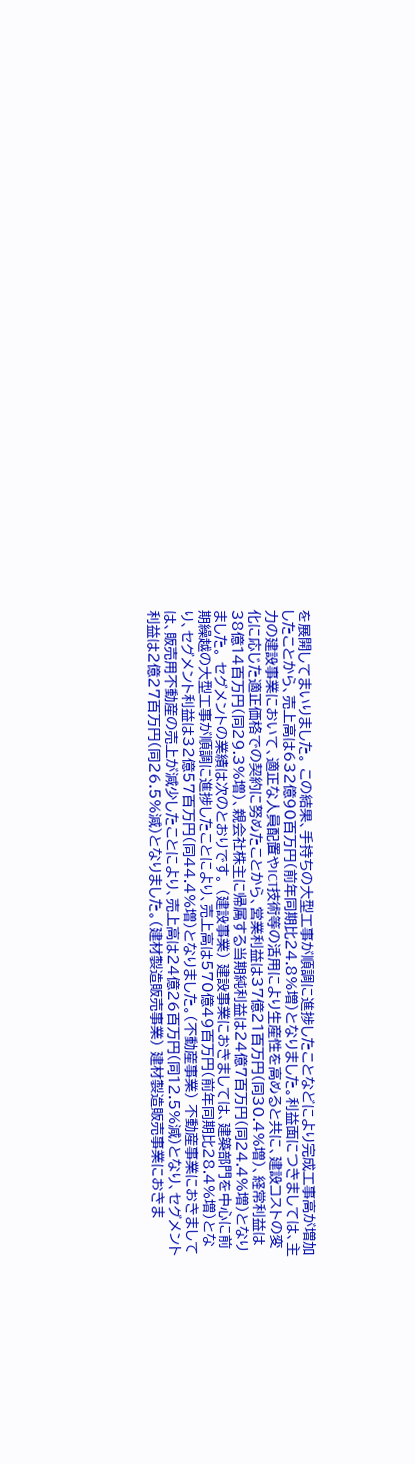を展開してまいりました。 この結果、手持ちの大型工事が順調に進捗したことなどにより完成工事高が増加したことから、売上高は632億90百万円(前年同期比24.8%増)となりました。利益面につきましては、主力の建設事業において、適正な人員配置やICT技術等の活用により生産性を高めると共に、建設コストの変化に応じた適正価格での契約に努めたことから、営業利益は37億21百万円(同30.4%増)、経常利益は38億14百万円(同29.3%増)、親会社株主に帰属する当期純利益は24億7百万円(同24.4%増)となりました。 セグメントの業績は次のとおりです。 (建設事業) 建設事業におきましては、建築部門を中心に前期繰越の大型工事が順調に進捗したことにより、売上高は570億49百万円(前年同期比28.4%増)となり、セグメント利益は32億57百万円(同44.4%増)となりました。(不動産事業) 不動産事業におきましては、販売用不動産の売上が減少したことにより、売上高は24億26百万円(同12.5%減)となり、セグメント利益は2億27百万円(同26.5%減)となりました。(建材製造販売事業) 建材製造販売事業におきま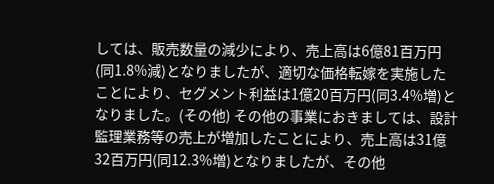しては、販売数量の減少により、売上高は6億81百万円(同1.8%減)となりましたが、適切な価格転嫁を実施したことにより、セグメント利益は1億20百万円(同3.4%増)となりました。(その他) その他の事業におきましては、設計監理業務等の売上が増加したことにより、売上高は31億32百万円(同12.3%増)となりましたが、その他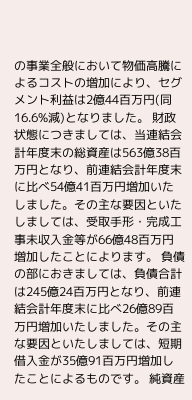の事業全般において物価高騰によるコストの増加により、セグメント利益は2億44百万円(同16.6%減)となりました。 財政状態につきましては、当連結会計年度末の総資産は563億38百万円となり、前連結会計年度末に比べ54億41百万円増加いたしました。その主な要因といたしましては、受取手形・完成工事未収入金等が66億48百万円増加したことによります。 負債の部におきましては、負債合計は245億24百万円となり、前連結会計年度末に比べ26億89百万円増加いたしました。その主な要因といたしましては、短期借入金が35億91百万円増加したことによるものです。 純資産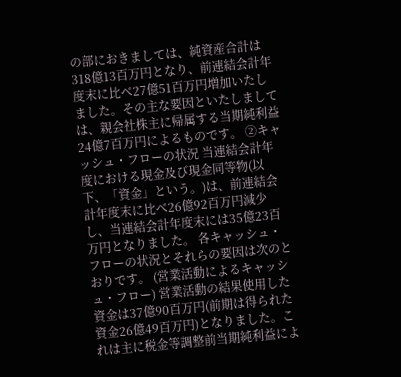の部におきましては、純資産合計は318億13百万円となり、前連結会計年度末に比べ27億51百万円増加いたしました。その主な要因といたしましては、親会社株主に帰属する当期純利益24億7百万円によるものです。 ②キャッシュ・フローの状況 当連結会計年度における現金及び現金同等物(以下、「資金」という。)は、前連結会計年度末に比べ26億92百万円減少し、当連結会計年度末には35億23百万円となりました。 各キャッシュ・フローの状況とそれらの要因は次のとおりです。 (営業活動によるキャッシュ・フロー) 営業活動の結果使用した資金は37億90百万円(前期は得られた資金26億49百万円)となりました。これは主に税金等調整前当期純利益によ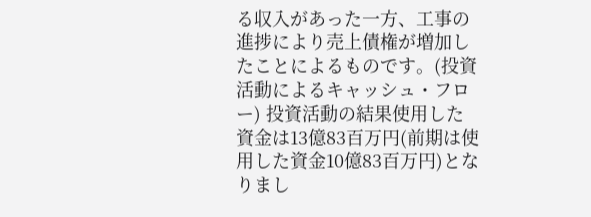る収入があった一方、工事の進捗により売上債権が増加したことによるものです。(投資活動によるキャッシュ・フロー) 投資活動の結果使用した資金は13億83百万円(前期は使用した資金10億83百万円)となりまし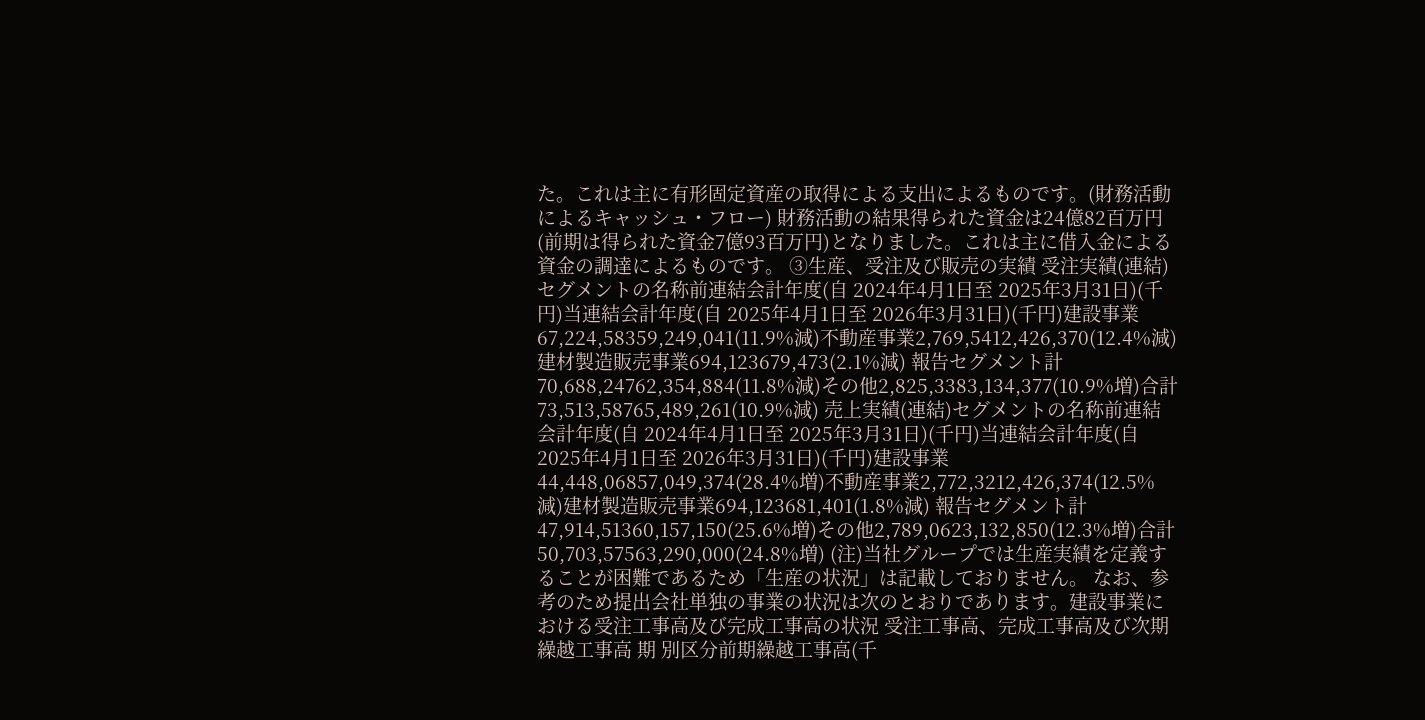た。これは主に有形固定資産の取得による支出によるものです。(財務活動によるキャッシュ・フロー) 財務活動の結果得られた資金は24億82百万円(前期は得られた資金7億93百万円)となりました。これは主に借入金による資金の調達によるものです。 ③生産、受注及び販売の実績 受注実績(連結)セグメントの名称前連結会計年度(自 2024年4月1日至 2025年3月31日)(千円)当連結会計年度(自 2025年4月1日至 2026年3月31日)(千円)建設事業67,224,58359,249,041(11.9%減)不動産事業2,769,5412,426,370(12.4%減)建材製造販売事業694,123679,473(2.1%減) 報告セグメント計70,688,24762,354,884(11.8%減)その他2,825,3383,134,377(10.9%増)合計73,513,58765,489,261(10.9%減) 売上実績(連結)セグメントの名称前連結会計年度(自 2024年4月1日至 2025年3月31日)(千円)当連結会計年度(自 2025年4月1日至 2026年3月31日)(千円)建設事業44,448,06857,049,374(28.4%増)不動産事業2,772,3212,426,374(12.5%減)建材製造販売事業694,123681,401(1.8%減) 報告セグメント計47,914,51360,157,150(25.6%増)その他2,789,0623,132,850(12.3%増)合計50,703,57563,290,000(24.8%増) (注)当社グループでは生産実績を定義することが困難であるため「生産の状況」は記載しておりません。 なお、参考のため提出会社単独の事業の状況は次のとおりであります。建設事業における受注工事高及び完成工事高の状況 受注工事高、完成工事高及び次期繰越工事高 期 別区分前期繰越工事高(千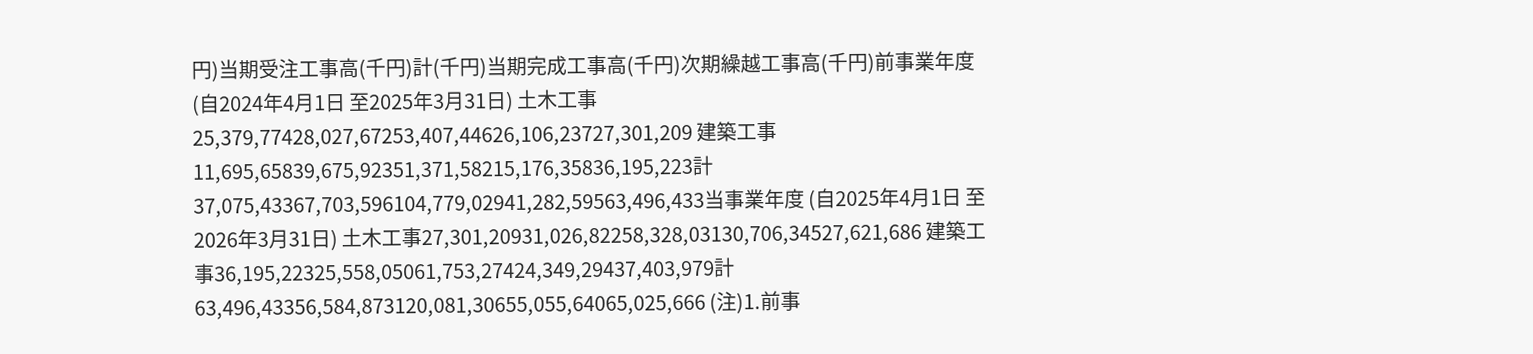円)当期受注工事高(千円)計(千円)当期完成工事高(千円)次期繰越工事高(千円)前事業年度 (自2024年4月1日 至2025年3月31日) 土木工事25,379,77428,027,67253,407,44626,106,23727,301,209 建築工事11,695,65839,675,92351,371,58215,176,35836,195,223計37,075,43367,703,596104,779,02941,282,59563,496,433当事業年度 (自2025年4月1日 至2026年3月31日) 土木工事27,301,20931,026,82258,328,03130,706,34527,621,686 建築工事36,195,22325,558,05061,753,27424,349,29437,403,979計63,496,43356,584,873120,081,30655,055,64065,025,666 (注)1.前事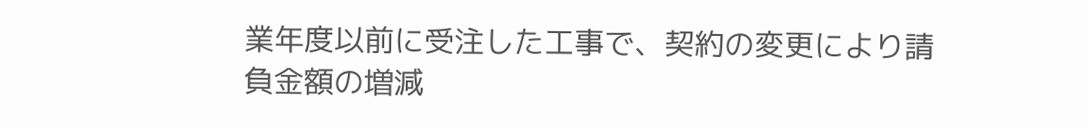業年度以前に受注した工事で、契約の変更により請負金額の増減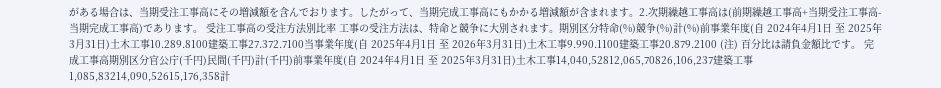がある場合は、当期受注工事高にその増減額を含んでおります。したがって、当期完成工事高にもかかる増減額が含まれます。2.次期繰越工事高は(前期繰越工事高+当期受注工事高-当期完成工事高)であります。 受注工事高の受注方法別比率 工事の受注方法は、特命と競争に大別されます。期別区分特命(%)競争(%)計(%)前事業年度(自 2024年4月1日 至 2025年3月31日)土木工事10.289.8100建築工事27.372.7100当事業年度(自 2025年4月1日 至 2026年3月31日)土木工事9.990.1100建築工事20.879.2100 (注) 百分比は請負金額比です。 完成工事高期別区分官公庁(千円)民間(千円)計(千円)前事業年度(自 2024年4月1日 至 2025年3月31日)土木工事14,040,52812,065,70826,106,237建築工事1,085,83214,090,52615,176,358計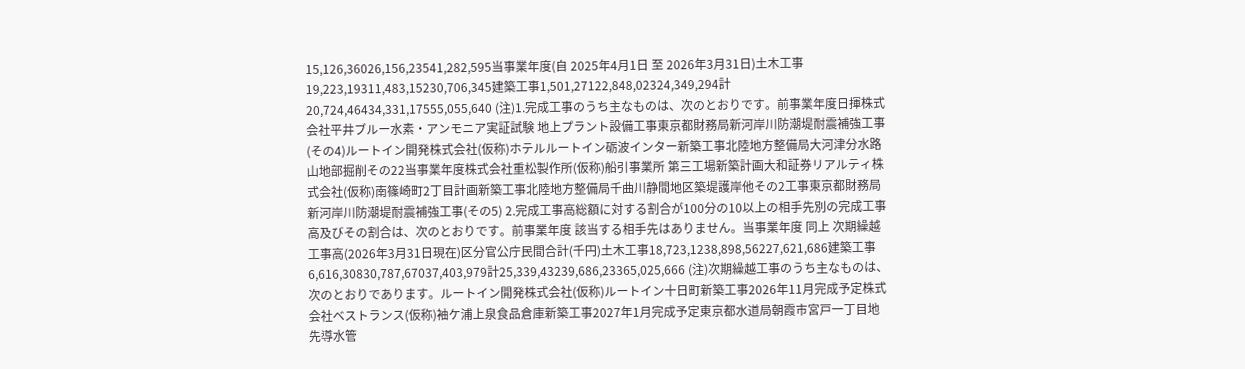15,126,36026,156,23541,282,595当事業年度(自 2025年4月1日 至 2026年3月31日)土木工事19,223,19311,483,15230,706,345建築工事1,501,27122,848,02324,349,294計20,724,46434,331,17555,055,640 (注)1.完成工事のうち主なものは、次のとおりです。前事業年度日揮株式会社平井ブルー水素・アンモニア実証試験 地上プラント設備工事東京都財務局新河岸川防潮堤耐震補強工事(その4)ルートイン開発株式会社(仮称)ホテルルートイン砺波インター新築工事北陸地方整備局大河津分水路山地部掘削その22当事業年度株式会社重松製作所(仮称)船引事業所 第三工場新築計画大和証券リアルティ株式会社(仮称)南篠崎町2丁目計画新築工事北陸地方整備局千曲川静間地区築堤護岸他その2工事東京都財務局新河岸川防潮堤耐震補強工事(その5) 2.完成工事高総額に対する割合が100分の10以上の相手先別の完成工事高及びその割合は、次のとおりです。前事業年度 該当する相手先はありません。当事業年度 同上 次期繰越工事高(2026年3月31日現在)区分官公庁民間合計(千円)土木工事18,723,1238,898,56227,621,686建築工事6,616,30830,787,67037,403,979計25,339,43239,686,23365,025,666 (注)次期繰越工事のうち主なものは、次のとおりであります。ルートイン開発株式会社(仮称)ルートイン十日町新築工事2026年11月完成予定株式会社ベストランス(仮称)袖ケ浦上泉食品倉庫新築工事2027年1月完成予定東京都水道局朝霞市宮戸一丁目地先導水管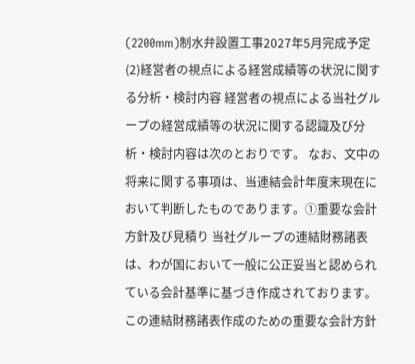(2200mm)制水弁設置工事2027年5月完成予定 (2)経営者の視点による経営成績等の状況に関する分析・検討内容 経営者の視点による当社グループの経営成績等の状況に関する認識及び分析・検討内容は次のとおりです。 なお、文中の将来に関する事項は、当連結会計年度末現在において判断したものであります。①重要な会計方針及び見積り 当社グループの連結財務諸表は、わが国において一般に公正妥当と認められている会計基準に基づき作成されております。この連結財務諸表作成のための重要な会計方針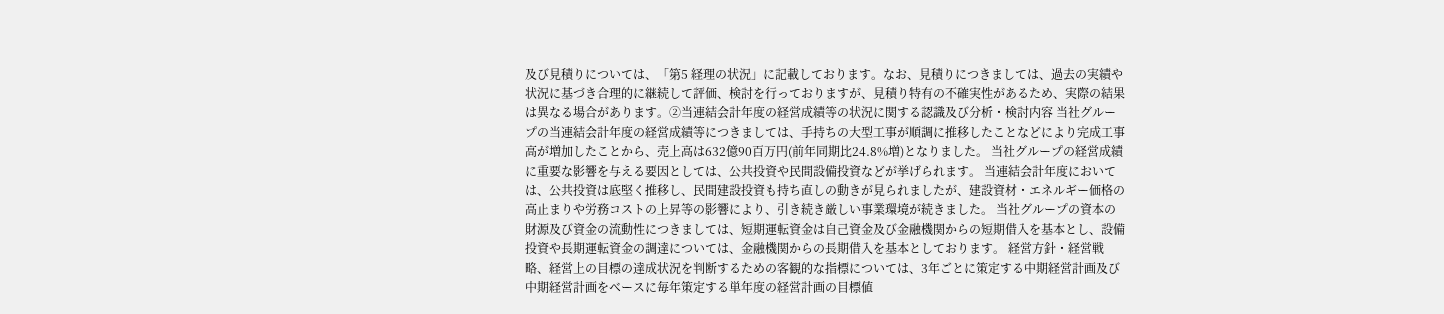及び見積りについては、「第5 経理の状況」に記載しております。なお、見積りにつきましては、過去の実績や状況に基づき合理的に継続して評価、検討を行っておりますが、見積り特有の不確実性があるため、実際の結果は異なる場合があります。②当連結会計年度の経営成績等の状況に関する認識及び分析・検討内容 当社グループの当連結会計年度の経営成績等につきましては、手持ちの大型工事が順調に推移したことなどにより完成工事高が増加したことから、売上高は632億90百万円(前年同期比24.8%増)となりました。 当社グループの経営成績に重要な影響を与える要因としては、公共投資や民間設備投資などが挙げられます。 当連結会計年度においては、公共投資は底堅く推移し、民間建設投資も持ち直しの動きが見られましたが、建設資材・エネルギー価格の高止まりや労務コストの上昇等の影響により、引き続き厳しい事業環境が続きました。 当社グループの資本の財源及び資金の流動性につきましては、短期運転資金は自己資金及び金融機関からの短期借入を基本とし、設備投資や長期運転資金の調達については、金融機関からの長期借入を基本としております。 経営方針・経営戦略、経営上の目標の達成状況を判断するための客観的な指標については、3年ごとに策定する中期経営計画及び中期経営計画をベースに毎年策定する単年度の経営計画の目標値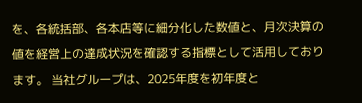を、各統括部、各本店等に細分化した数値と、月次決算の値を経営上の達成状況を確認する指標として活用しております。 当社グループは、2025年度を初年度と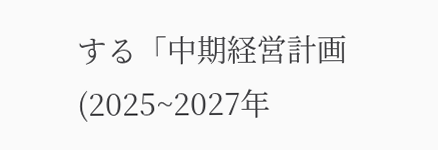する「中期経営計画(2025~2027年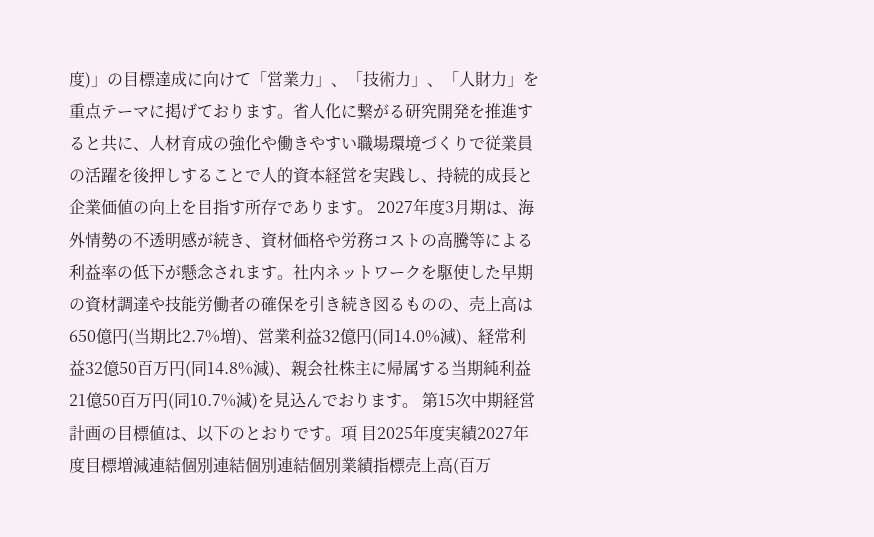度)」の目標達成に向けて「営業力」、「技術力」、「人財力」を重点テーマに掲げております。省人化に繋がる研究開発を推進すると共に、人材育成の強化や働きやすい職場環境づくりで従業員の活躍を後押しすることで人的資本経営を実践し、持続的成長と企業価値の向上を目指す所存であります。 2027年度3月期は、海外情勢の不透明感が続き、資材価格や労務コストの高騰等による利益率の低下が懸念されます。社内ネットワークを駆使した早期の資材調達や技能労働者の確保を引き続き図るものの、売上高は650億円(当期比2.7%増)、営業利益32億円(同14.0%減)、経常利益32億50百万円(同14.8%減)、親会社株主に帰属する当期純利益21億50百万円(同10.7%減)を見込んでおります。 第15次中期経営計画の目標値は、以下のとおりです。項 目2025年度実績2027年度目標増減連結個別連結個別連結個別業績指標売上高(百万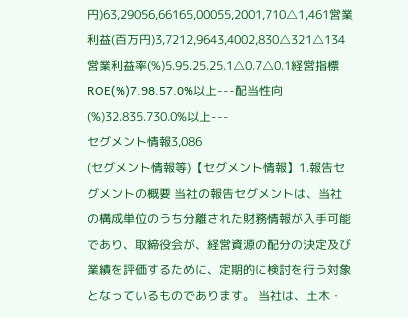円)63,29056,66165,00055,2001,710△1,461営業利益(百万円)3,7212,9643,4002,830△321△134営業利益率(%)5.95.25.25.1△0.7△0.1経営指標ROE(%)7.98.57.0%以上---配当性向(%)32.835.730.0%以上---
セグメント情報3,086
(セグメント情報等)【セグメント情報】1.報告セグメントの概要 当社の報告セグメントは、当社の構成単位のうち分離された財務情報が入手可能であり、取締役会が、経営資源の配分の決定及び業績を評価するために、定期的に検討を行う対象となっているものであります。 当社は、土木・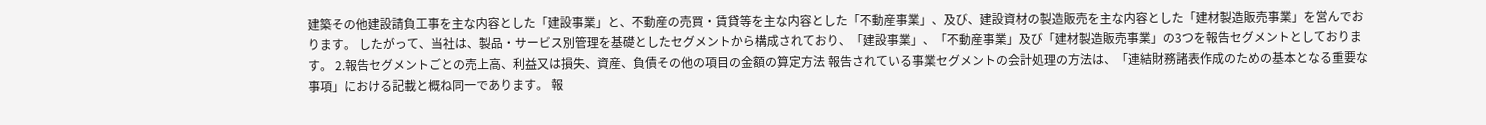建築その他建設請負工事を主な内容とした「建設事業」と、不動産の売買・賃貸等を主な内容とした「不動産事業」、及び、建設資材の製造販売を主な内容とした「建材製造販売事業」を営んでおります。 したがって、当社は、製品・サービス別管理を基礎としたセグメントから構成されており、「建設事業」、「不動産事業」及び「建材製造販売事業」の3つを報告セグメントとしております。 2.報告セグメントごとの売上高、利益又は損失、資産、負債その他の項目の金額の算定方法 報告されている事業セグメントの会計処理の方法は、「連結財務諸表作成のための基本となる重要な事項」における記載と概ね同一であります。 報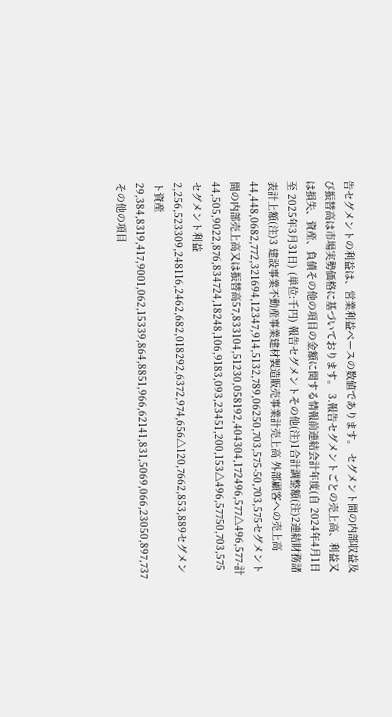告セグメントの利益は、営業利益ベースの数値であります。 セグメント間の内部収益及び振替高は市場実勢価格に基づいております。 3.報告セグメントごとの売上高、利益又は損失、資産、負債その他の項目の金額に関する情報前連結会計年度(自 2024年4月1日 至 2025年3月31日) (単位:千円) 報告セグメントその他(注)1合計調整額(注)2連結財務諸表計上額(注)3 建設事業不動産事業建材製造販売事業計売上高 外部顧客への売上高44,448,0682,772,321694,12347,914,5132,789,06250,703,575-50,703,575セグメント間の内部売上高又は振替高57,833104,51230,058192,404304,172496,577△496,577-計44,505,9022,876,834724,18248,106,9183,093,23451,200,153△496,57750,703,575セグメント利益2,256,523309,248116,2462,682,018292,6372,974,656△120,7662,853,889セグメント資産29,384,8319,417,9001,062,15339,864,8851,966,62141,831,5069,066,23050,897,737その他の項目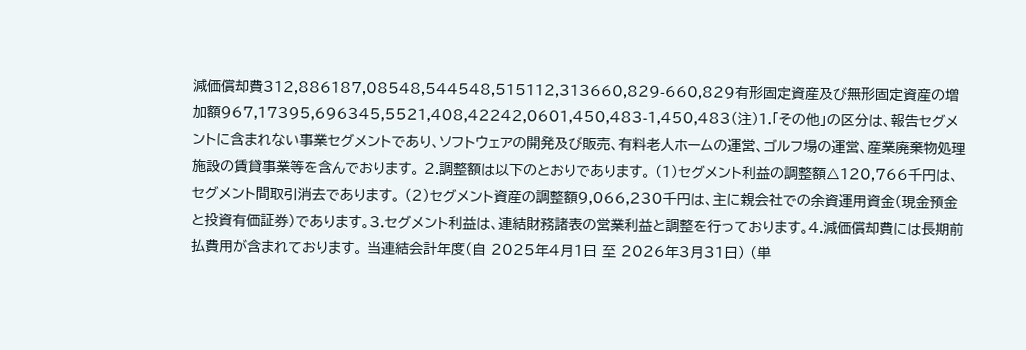減価償却費312,886187,08548,544548,515112,313660,829-660,829有形固定資産及び無形固定資産の増加額967,17395,696345,5521,408,42242,0601,450,483-1,450,483(注)1.「その他」の区分は、報告セグメントに含まれない事業セグメントであり、ソフトウェアの開発及び販売、有料老人ホームの運営、ゴルフ場の運営、産業廃棄物処理施設の賃貸事業等を含んでおります。 2.調整額は以下のとおりであります。 (1)セグメント利益の調整額△120,766千円は、セグメント間取引消去であります。 (2)セグメント資産の調整額9,066,230千円は、主に親会社での余資運用資金(現金預金と投資有価証券)であります。3.セグメント利益は、連結財務諸表の営業利益と調整を行っております。4.減価償却費には長期前払費用が含まれております。 当連結会計年度(自 2025年4月1日 至 2026年3月31日) (単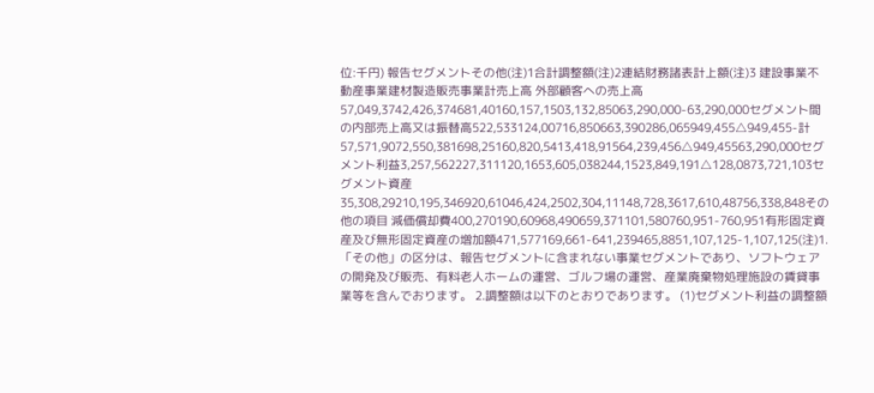位:千円) 報告セグメントその他(注)1合計調整額(注)2連結財務諸表計上額(注)3 建設事業不動産事業建材製造販売事業計売上高 外部顧客への売上高57,049,3742,426,374681,40160,157,1503,132,85063,290,000-63,290,000セグメント間の内部売上高又は振替高522,533124,00716,850663,390286,065949,455△949,455-計57,571,9072,550,381698,25160,820,5413,418,91564,239,456△949,45563,290,000セグメント利益3,257,562227,311120,1653,605,038244,1523,849,191△128,0873,721,103セグメント資産35,308,29210,195,346920,61046,424,2502,304,11148,728,3617,610,48756,338,848その他の項目 減価償却費400,270190,60968,490659,371101,580760,951-760,951有形固定資産及び無形固定資産の増加額471,577169,661-641,239465,8851,107,125-1,107,125(注)1.「その他」の区分は、報告セグメントに含まれない事業セグメントであり、ソフトウェアの開発及び販売、有料老人ホームの運営、ゴルフ場の運営、産業廃棄物処理施設の賃貸事業等を含んでおります。 2.調整額は以下のとおりであります。 (1)セグメント利益の調整額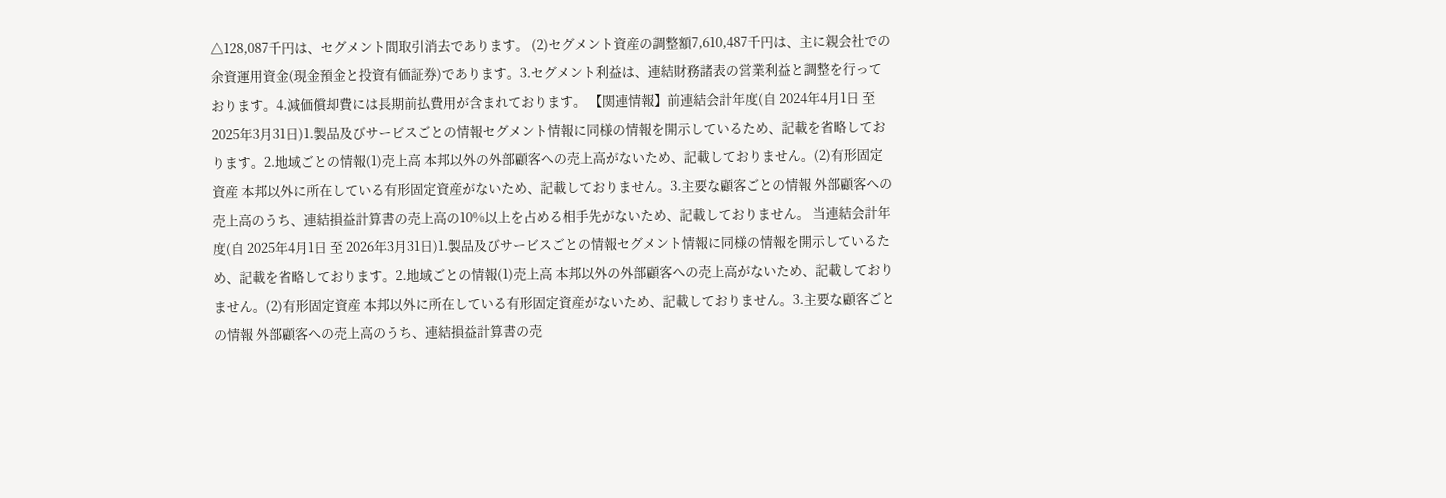△128,087千円は、セグメント間取引消去であります。 (2)セグメント資産の調整額7,610,487千円は、主に親会社での余資運用資金(現金預金と投資有価証券)であります。3.セグメント利益は、連結財務諸表の営業利益と調整を行っております。4.減価償却費には長期前払費用が含まれております。 【関連情報】前連結会計年度(自 2024年4月1日 至 2025年3月31日)1.製品及びサービスごとの情報セグメント情報に同様の情報を開示しているため、記載を省略しております。2.地域ごとの情報(1)売上高 本邦以外の外部顧客への売上高がないため、記載しておりません。(2)有形固定資産 本邦以外に所在している有形固定資産がないため、記載しておりません。3.主要な顧客ごとの情報 外部顧客への売上高のうち、連結損益計算書の売上高の10%以上を占める相手先がないため、記載しておりません。 当連結会計年度(自 2025年4月1日 至 2026年3月31日)1.製品及びサービスごとの情報セグメント情報に同様の情報を開示しているため、記載を省略しております。2.地域ごとの情報(1)売上高 本邦以外の外部顧客への売上高がないため、記載しておりません。(2)有形固定資産 本邦以外に所在している有形固定資産がないため、記載しておりません。3.主要な顧客ごとの情報 外部顧客への売上高のうち、連結損益計算書の売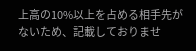上高の10%以上を占める相手先がないため、記載しておりませ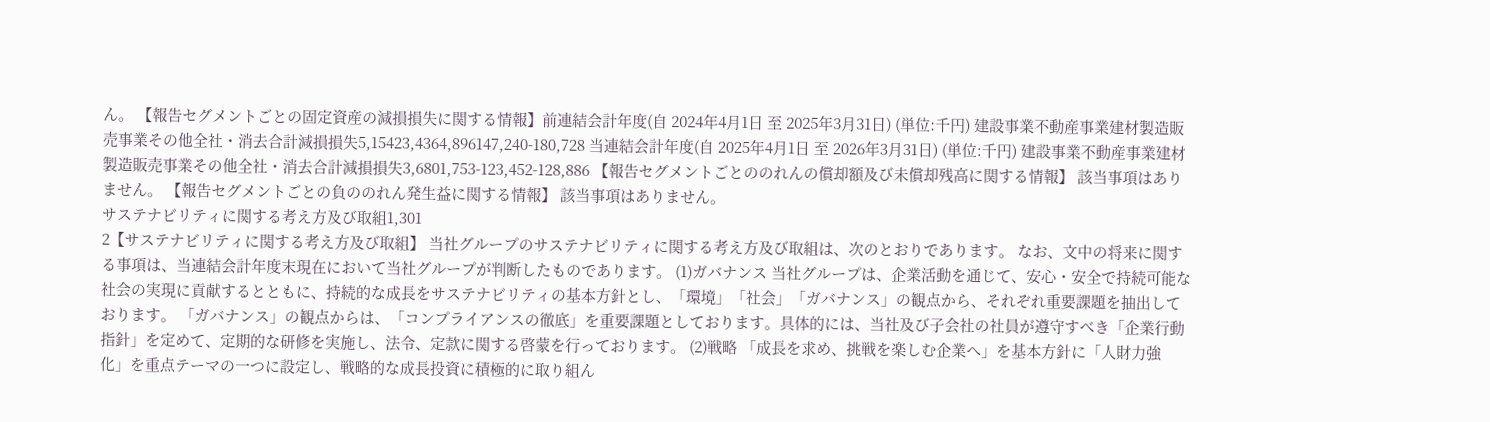ん。 【報告セグメントごとの固定資産の減損損失に関する情報】前連結会計年度(自 2024年4月1日 至 2025年3月31日) (単位:千円) 建設事業不動産事業建材製造販売事業その他全社・消去合計減損損失5,15423,4364,896147,240-180,728 当連結会計年度(自 2025年4月1日 至 2026年3月31日) (単位:千円) 建設事業不動産事業建材製造販売事業その他全社・消去合計減損損失3,6801,753-123,452-128,886 【報告セグメントごとののれんの償却額及び未償却残高に関する情報】 該当事項はありません。 【報告セグメントごとの負ののれん発生益に関する情報】 該当事項はありません。
サステナビリティに関する考え方及び取組1,301
2【サステナビリティに関する考え方及び取組】 当社グループのサステナビリティに関する考え方及び取組は、次のとおりであります。 なお、文中の将来に関する事項は、当連結会計年度末現在において当社グループが判断したものであります。 (1)ガバナンス 当社グループは、企業活動を通じて、安心・安全で持続可能な社会の実現に貢献するとともに、持続的な成長をサステナビリティの基本方針とし、「環境」「社会」「ガバナンス」の観点から、それぞれ重要課題を抽出しております。 「ガバナンス」の観点からは、「コンプライアンスの徹底」を重要課題としております。具体的には、当社及び子会社の社員が遵守すべき「企業行動指針」を定めて、定期的な研修を実施し、法令、定款に関する啓蒙を行っております。 (2)戦略 「成長を求め、挑戦を楽しむ企業へ」を基本方針に「人財力強化」を重点テーマの一つに設定し、戦略的な成長投資に積極的に取り組ん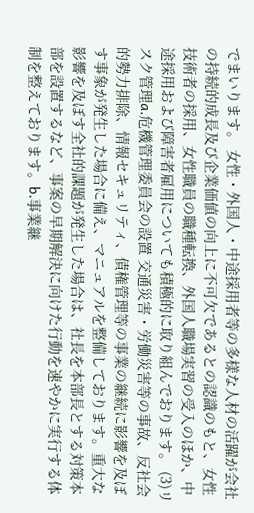でまいります。 女性・外国人・中途採用者等の多様な人材の活躍が会社の持続的成長及び企業価値の向上に不可欠であるとの認識のもと、女性技術者の採用、女性職員の職種転換、外国人職場実習の受入のほか、中途採用および障害者雇用についても積極的に取り組んでおります。 (3)リスク管理a.危機管理委員会の設置 交通災害・労働災害等の事故、反社会的勢力排除、情報セキュリティ、債権管理等の事業の継続に影響を及ぼす事象が発生した場合に備え、マニュアルを整備しております。重大な影響を及ぼす全社的課題が発生した場合は、社長を本部長とする対策本部を設置するなど、事案の早期解決に向けた行動を速やかに実行する体制を整えております。b.事業継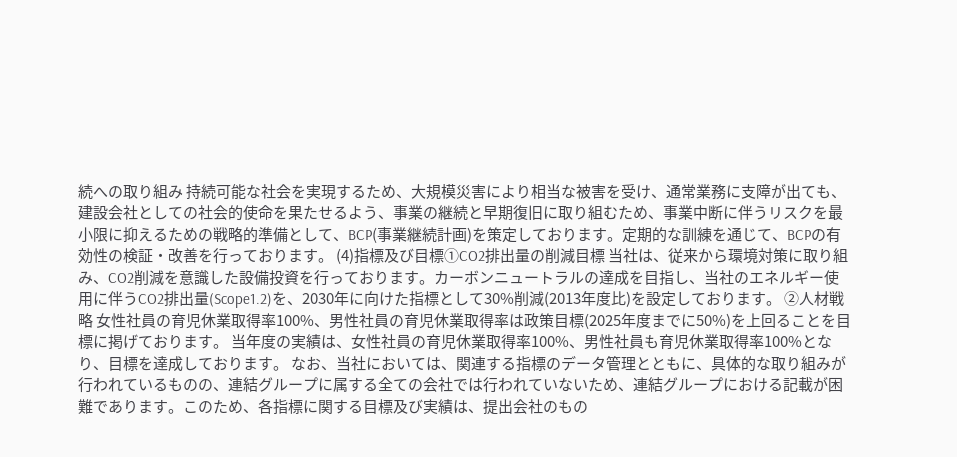続への取り組み 持続可能な社会を実現するため、大規模災害により相当な被害を受け、通常業務に支障が出ても、建設会社としての社会的使命を果たせるよう、事業の継続と早期復旧に取り組むため、事業中断に伴うリスクを最小限に抑えるための戦略的準備として、BCP(事業継続計画)を策定しております。定期的な訓練を通じて、BCPの有効性の検証・改善を行っております。 (4)指標及び目標①CO2排出量の削減目標 当社は、従来から環境対策に取り組み、CO2削減を意識した設備投資を行っております。カーボンニュートラルの達成を目指し、当社のエネルギー使用に伴うCO2排出量(Scope1.2)を、2030年に向けた指標として30%削減(2013年度比)を設定しております。 ②人材戦略 女性社員の育児休業取得率100%、男性社員の育児休業取得率は政策目標(2025年度までに50%)を上回ることを目標に掲げております。 当年度の実績は、女性社員の育児休業取得率100%、男性社員も育児休業取得率100%となり、目標を達成しております。 なお、当社においては、関連する指標のデータ管理とともに、具体的な取り組みが行われているものの、連結グループに属する全ての会社では行われていないため、連結グループにおける記載が困難であります。このため、各指標に関する目標及び実績は、提出会社のもの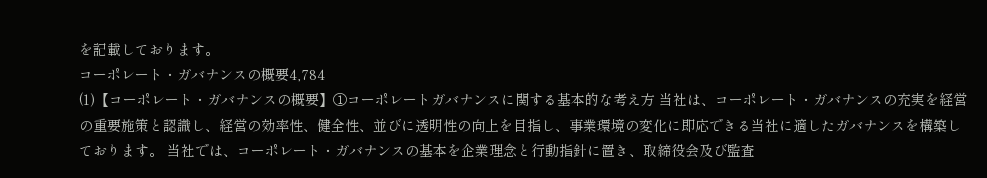を記載しております。
コーポレート・ガバナンスの概要4,784
(1)【コーポレート・ガバナンスの概要】①コーポレートガバナンスに関する基本的な考え方 当社は、コーポレート・ガバナンスの充実を経営の重要施策と認識し、経営の効率性、健全性、並びに透明性の向上を目指し、事業環境の変化に即応できる当社に適したガバナンスを構築しております。 当社では、コーポレート・ガバナンスの基本を企業理念と行動指針に置き、取締役会及び監査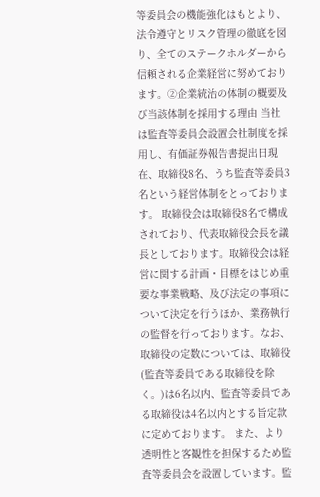等委員会の機能強化はもとより、法令遵守とリスク管理の徹底を図り、全てのステークホルダーから信頼される企業経営に努めております。②企業統治の体制の概要及び当該体制を採用する理由 当社は監査等委員会設置会社制度を採用し、有価証券報告書提出日現在、取締役8名、うち監査等委員3名という経営体制をとっております。 取締役会は取締役8名で構成されており、代表取締役会長を議長としております。取締役会は経営に関する計画・目標をはじめ重要な事業戦略、及び法定の事項について決定を行うほか、業務執行の監督を行っております。なお、取締役の定数については、取締役(監査等委員である取締役を除く。)は6名以内、監査等委員である取締役は4名以内とする旨定款に定めております。 また、より透明性と客観性を担保するため監査等委員会を設置しています。監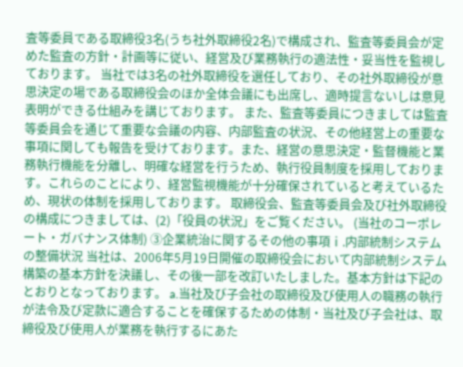査等委員である取締役3名(うち社外取締役2名)で構成され、監査等委員会が定めた監査の方針・計画等に従い、経営及び業務執行の適法性・妥当性を監視しております。 当社では3名の社外取締役を選任しており、その社外取締役が意思決定の場である取締役会のほか全体会議にも出席し、適時提言ないしは意見表明ができる仕組みを講じております。 また、監査等委員につきましては監査等委員会を通じて重要な会議の内容、内部監査の状況、その他経営上の重要な事項に関しても報告を受けております。また、経営の意思決定・監督機能と業務執行機能を分離し、明確な経営を行うため、執行役員制度を採用しております。これらのことにより、経営監視機能が十分確保されていると考えているため、現状の体制を採用しております。 取締役会、監査等委員会及び社外取締役の構成につきましては、(2)「役員の状況」をご覧ください。 (当社のコーポレート・ガバナンス体制) ③企業統治に関するその他の事項ⅰ.内部統制システムの整備状況 当社は、2006年5月19日開催の取締役会において内部統制システム構築の基本方針を決議し、その後一部を改訂いたしました。基本方針は下記のとおりとなっております。 a.当社及び子会社の取締役及び使用人の職務の執行が法令及び定款に適合することを確保するための体制・当社及び子会社は、取締役及び使用人が業務を執行するにあた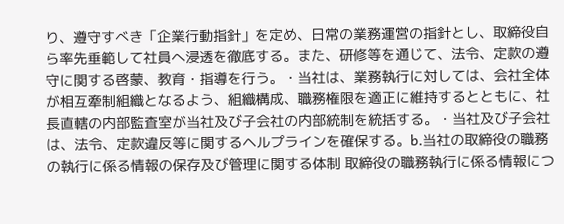り、遵守すべき「企業行動指針」を定め、日常の業務運営の指針とし、取締役自ら率先垂範して社員へ浸透を徹底する。また、研修等を通じて、法令、定款の遵守に関する啓蒙、教育・指導を行う。・当社は、業務執行に対しては、会社全体が相互牽制組織となるよう、組織構成、職務権限を適正に維持するとともに、社長直轄の内部監査室が当社及び子会社の内部統制を統括する。・当社及び子会社は、法令、定款違反等に関するヘルプラインを確保する。b.当社の取締役の職務の執行に係る情報の保存及び管理に関する体制 取締役の職務執行に係る情報につ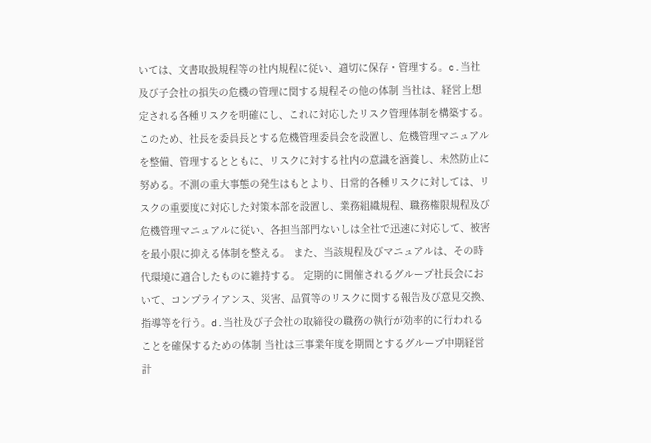いては、文書取扱規程等の社内規程に従い、適切に保存・管理する。c.当社及び子会社の損失の危機の管理に関する規程その他の体制 当社は、経営上想定される各種リスクを明確にし、これに対応したリスク管理体制を構築する。このため、社長を委員長とする危機管理委員会を設置し、危機管理マニュアルを整備、管理するとともに、リスクに対する社内の意識を涵養し、未然防止に努める。不測の重大事態の発生はもとより、日常的各種リスクに対しては、リスクの重要度に対応した対策本部を設置し、業務組織規程、職務権限規程及び危機管理マニュアルに従い、各担当部門ないしは全社で迅速に対応して、被害を最小限に抑える体制を整える。 また、当該規程及びマニュアルは、その時代環境に適合したものに維持する。 定期的に開催されるグループ社長会において、コンプライアンス、災害、品質等のリスクに関する報告及び意見交換、指導等を行う。d.当社及び子会社の取締役の職務の執行が効率的に行われることを確保するための体制 当社は三事業年度を期間とするグループ中期経営計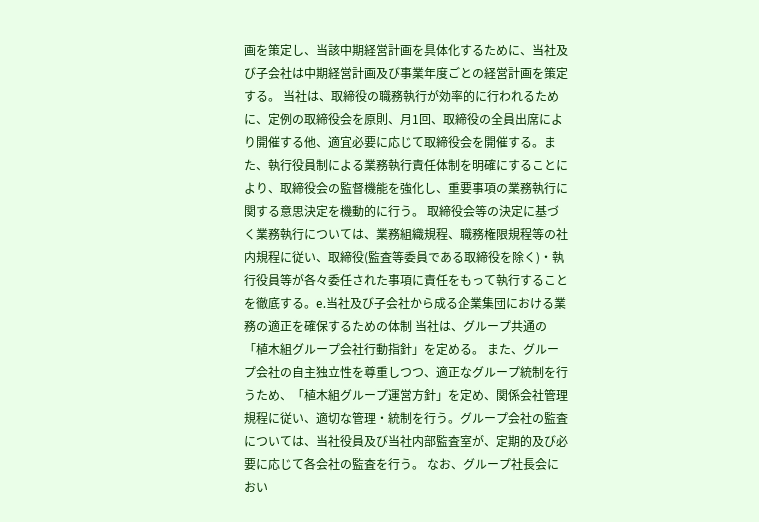画を策定し、当該中期経営計画を具体化するために、当社及び子会社は中期経営計画及び事業年度ごとの経営計画を策定する。 当社は、取締役の職務執行が効率的に行われるために、定例の取締役会を原則、月1回、取締役の全員出席により開催する他、適宜必要に応じて取締役会を開催する。また、執行役員制による業務執行責任体制を明確にすることにより、取締役会の監督機能を強化し、重要事項の業務執行に関する意思決定を機動的に行う。 取締役会等の決定に基づく業務執行については、業務組織規程、職務権限規程等の社内規程に従い、取締役(監査等委員である取締役を除く)・執行役員等が各々委任された事項に責任をもって執行することを徹底する。e.当社及び子会社から成る企業集団における業務の適正を確保するための体制 当社は、グループ共通の「植木組グループ会社行動指針」を定める。 また、グループ会社の自主独立性を尊重しつつ、適正なグループ統制を行うため、「植木組グループ運営方針」を定め、関係会社管理規程に従い、適切な管理・統制を行う。グループ会社の監査については、当社役員及び当社内部監査室が、定期的及び必要に応じて各会社の監査を行う。 なお、グループ社長会におい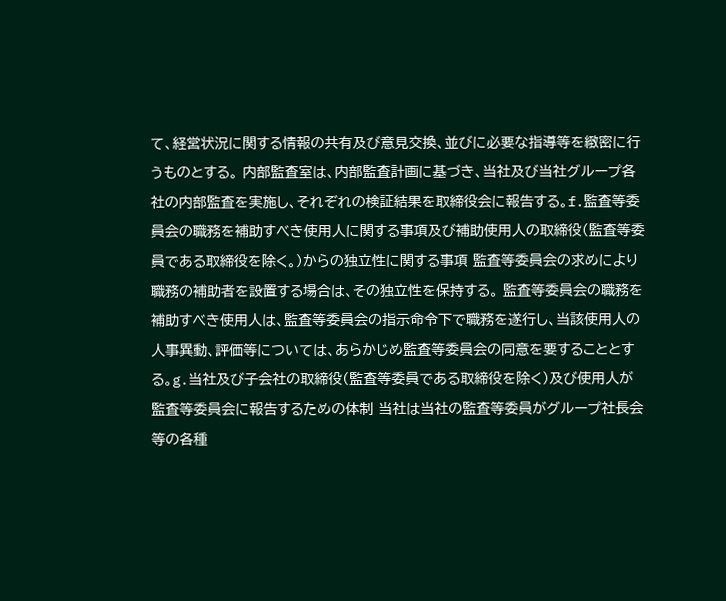て、経営状況に関する情報の共有及び意見交換、並びに必要な指導等を緻密に行うものとする。 内部監査室は、内部監査計画に基づき、当社及び当社グループ各社の内部監査を実施し、それぞれの検証結果を取締役会に報告する。f.監査等委員会の職務を補助すべき使用人に関する事項及び補助使用人の取締役(監査等委員である取締役を除く。)からの独立性に関する事項 監査等委員会の求めにより職務の補助者を設置する場合は、その独立性を保持する。 監査等委員会の職務を補助すべき使用人は、監査等委員会の指示命令下で職務を遂行し、当該使用人の人事異動、評価等については、あらかじめ監査等委員会の同意を要することとする。g.当社及び子会社の取締役(監査等委員である取締役を除く)及び使用人が監査等委員会に報告するための体制 当社は当社の監査等委員がグループ社長会等の各種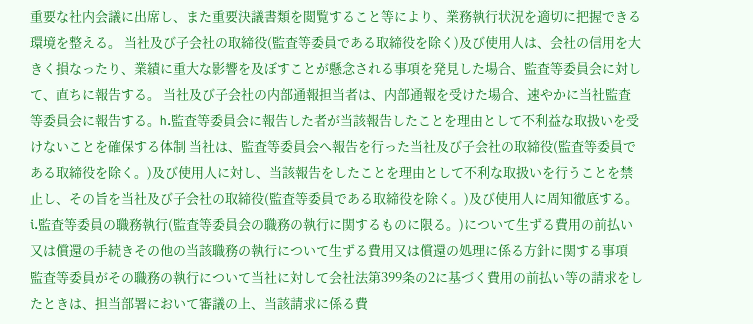重要な社内会議に出席し、また重要決議書類を閲覧すること等により、業務執行状況を適切に把握できる環境を整える。 当社及び子会社の取締役(監査等委員である取締役を除く)及び使用人は、会社の信用を大きく損なったり、業績に重大な影響を及ぼすことが懸念される事項を発見した場合、監査等委員会に対して、直ちに報告する。 当社及び子会社の内部通報担当者は、内部通報を受けた場合、速やかに当社監査等委員会に報告する。h.監査等委員会に報告した者が当該報告したことを理由として不利益な取扱いを受けないことを確保する体制 当社は、監査等委員会へ報告を行った当社及び子会社の取締役(監査等委員である取締役を除く。)及び使用人に対し、当該報告をしたことを理由として不利な取扱いを行うことを禁止し、その旨を当社及び子会社の取締役(監査等委員である取締役を除く。)及び使用人に周知徹底する。i.監査等委員の職務執行(監査等委員会の職務の執行に関するものに限る。)について生ずる費用の前払い又は償還の手続きその他の当該職務の執行について生ずる費用又は償還の処理に係る方針に関する事項 監査等委員がその職務の執行について当社に対して会社法第399条の2に基づく費用の前払い等の請求をしたときは、担当部署において審議の上、当該請求に係る費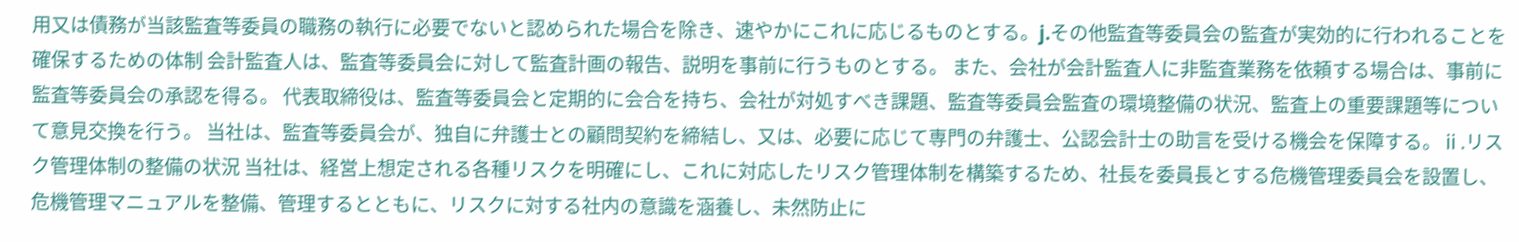用又は債務が当該監査等委員の職務の執行に必要でないと認められた場合を除き、速やかにこれに応じるものとする。j.その他監査等委員会の監査が実効的に行われることを確保するための体制 会計監査人は、監査等委員会に対して監査計画の報告、説明を事前に行うものとする。 また、会社が会計監査人に非監査業務を依頼する場合は、事前に監査等委員会の承認を得る。 代表取締役は、監査等委員会と定期的に会合を持ち、会社が対処すべき課題、監査等委員会監査の環境整備の状況、監査上の重要課題等について意見交換を行う。 当社は、監査等委員会が、独自に弁護士との顧問契約を締結し、又は、必要に応じて専門の弁護士、公認会計士の助言を受ける機会を保障する。ⅱ.リスク管理体制の整備の状況 当社は、経営上想定される各種リスクを明確にし、これに対応したリスク管理体制を構築するため、社長を委員長とする危機管理委員会を設置し、危機管理マニュアルを整備、管理するとともに、リスクに対する社内の意識を涵養し、未然防止に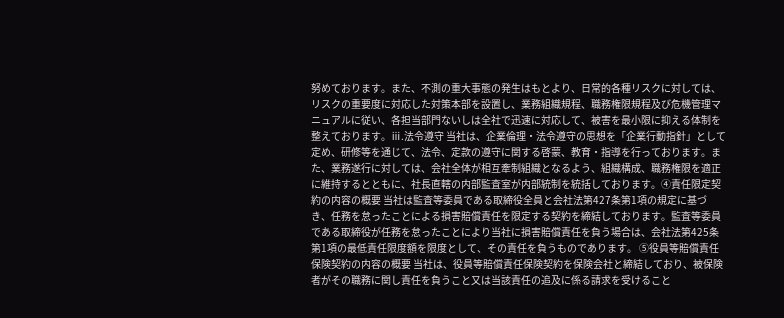努めております。また、不測の重大事態の発生はもとより、日常的各種リスクに対しては、リスクの重要度に対応した対策本部を設置し、業務組織規程、職務権限規程及び危機管理マニュアルに従い、各担当部門ないしは全社で迅速に対応して、被害を最小限に抑える体制を整えております。ⅲ.法令遵守 当社は、企業倫理・法令遵守の思想を「企業行動指針」として定め、研修等を通じて、法令、定款の遵守に関する啓蒙、教育・指導を行っております。また、業務遂行に対しては、会社全体が相互牽制組織となるよう、組織構成、職務権限を適正に維持するとともに、社長直轄の内部監査室が内部統制を統括しております。④責任限定契約の内容の概要 当社は監査等委員である取締役全員と会社法第427条第1項の規定に基づき、任務を怠ったことによる損害賠償責任を限定する契約を締結しております。監査等委員である取締役が任務を怠ったことにより当社に損害賠償責任を負う場合は、会社法第425条第1項の最低責任限度額を限度として、その責任を負うものであります。 ⑤役員等賠償責任保険契約の内容の概要 当社は、役員等賠償責任保険契約を保険会社と締結しており、被保険者がその職務に関し責任を負うこと又は当該責任の追及に係る請求を受けること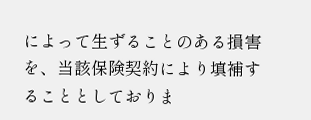によって生ずることのある損害を、当該保険契約により填補することとしておりま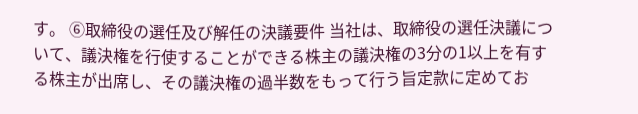す。 ⑥取締役の選任及び解任の決議要件 当社は、取締役の選任決議について、議決権を行使することができる株主の議決権の3分の1以上を有する株主が出席し、その議決権の過半数をもって行う旨定款に定めてお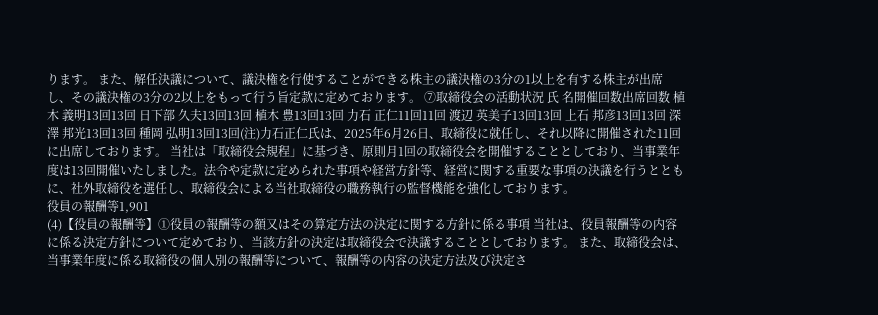ります。 また、解任決議について、議決権を行使することができる株主の議決権の3分の1以上を有する株主が出席し、その議決権の3分の2以上をもって行う旨定款に定めております。 ⑦取締役会の活動状況 氏 名開催回数出席回数 植木 義明13回13回 日下部 久夫13回13回 植木 豊13回13回 力石 正仁11回11回 渡辺 英美子13回13回 上石 邦彦13回13回 深澤 邦光13回13回 種岡 弘明13回13回(注)力石正仁氏は、2025年6月26日、取締役に就任し、それ以降に開催された11回に出席しております。 当社は「取締役会規程」に基づき、原則月1回の取締役会を開催することとしており、当事業年度は13回開催いたしました。法令や定款に定められた事項や経営方針等、経営に関する重要な事項の決議を行うとともに、社外取締役を選任し、取締役会による当社取締役の職務執行の監督機能を強化しております。
役員の報酬等1,901
(4)【役員の報酬等】①役員の報酬等の額又はその算定方法の決定に関する方針に係る事項 当社は、役員報酬等の内容に係る決定方針について定めており、当該方針の決定は取締役会で決議することとしております。 また、取締役会は、当事業年度に係る取締役の個人別の報酬等について、報酬等の内容の決定方法及び決定さ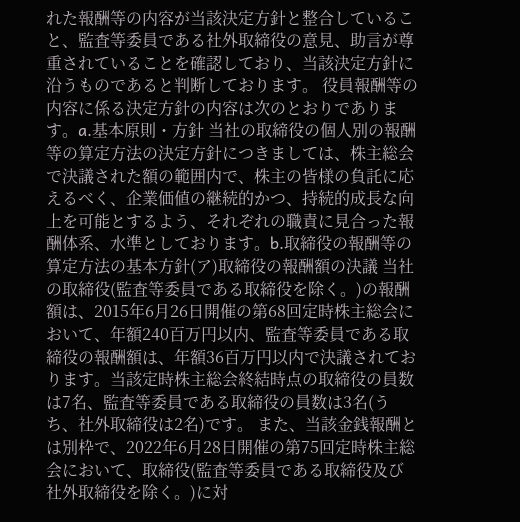れた報酬等の内容が当該決定方針と整合していること、監査等委員である社外取締役の意見、助言が尊重されていることを確認しており、当該決定方針に沿うものであると判断しております。 役員報酬等の内容に係る決定方針の内容は次のとおりであります。a.基本原則・方針 当社の取締役の個人別の報酬等の算定方法の決定方針につきましては、株主総会で決議された額の範囲内で、株主の皆様の負託に応えるべく、企業価値の継続的かつ、持続的成長な向上を可能とするよう、それぞれの職責に見合った報酬体系、水準としております。b.取締役の報酬等の算定方法の基本方針(ア)取締役の報酬額の決議 当社の取締役(監査等委員である取締役を除く。)の報酬額は、2015年6月26日開催の第68回定時株主総会において、年額240百万円以内、監査等委員である取締役の報酬額は、年額36百万円以内で決議されております。当該定時株主総会終結時点の取締役の員数は7名、監査等委員である取締役の員数は3名(うち、社外取締役は2名)です。 また、当該金銭報酬とは別枠で、2022年6月28日開催の第75回定時株主総会において、取締役(監査等委員である取締役及び社外取締役を除く。)に対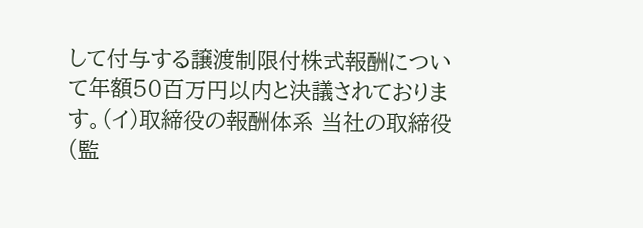して付与する譲渡制限付株式報酬について年額50百万円以内と決議されております。(イ)取締役の報酬体系 当社の取締役(監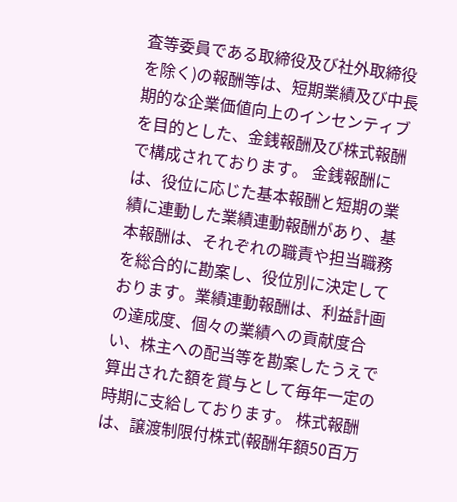査等委員である取締役及び社外取締役を除く)の報酬等は、短期業績及び中長期的な企業価値向上のインセンティブを目的とした、金銭報酬及び株式報酬で構成されております。 金銭報酬には、役位に応じた基本報酬と短期の業績に連動した業績連動報酬があり、基本報酬は、それぞれの職責や担当職務を総合的に勘案し、役位別に決定しております。業績連動報酬は、利益計画の達成度、個々の業績への貢献度合い、株主への配当等を勘案したうえで算出された額を賞与として毎年一定の時期に支給しております。 株式報酬は、譲渡制限付株式(報酬年額50百万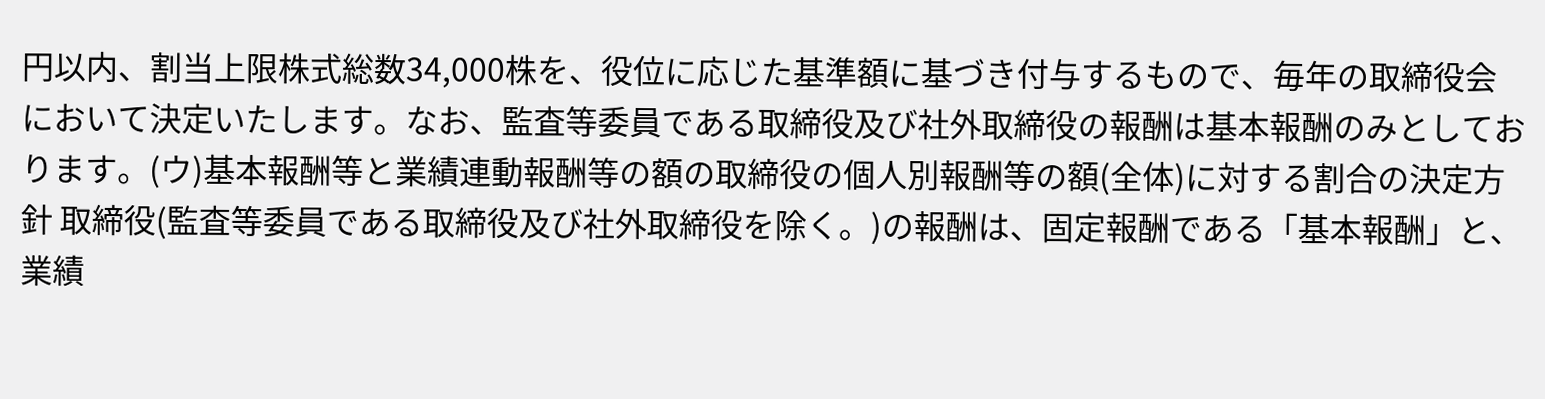円以内、割当上限株式総数34,000株を、役位に応じた基準額に基づき付与するもので、毎年の取締役会において決定いたします。なお、監査等委員である取締役及び社外取締役の報酬は基本報酬のみとしております。(ウ)基本報酬等と業績連動報酬等の額の取締役の個人別報酬等の額(全体)に対する割合の決定方針 取締役(監査等委員である取締役及び社外取締役を除く。)の報酬は、固定報酬である「基本報酬」と、業績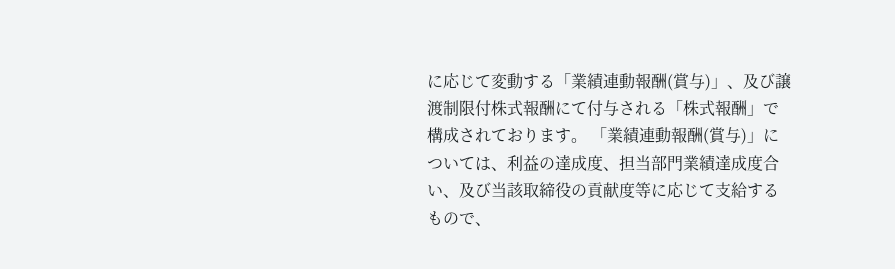に応じて変動する「業績連動報酬(賞与)」、及び譲渡制限付株式報酬にて付与される「株式報酬」で構成されております。 「業績連動報酬(賞与)」については、利益の達成度、担当部門業績達成度合い、及び当該取締役の貢献度等に応じて支給するもので、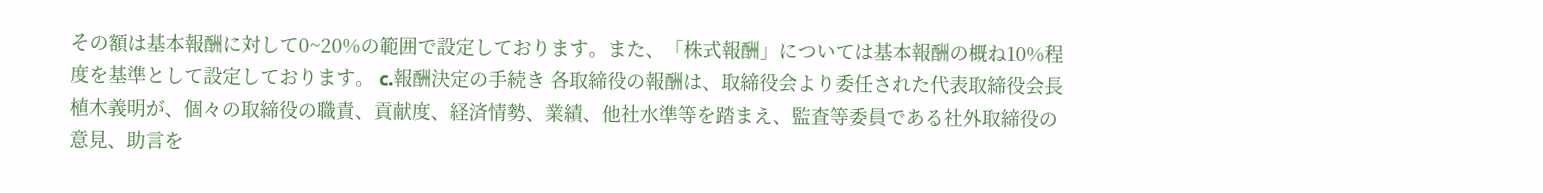その額は基本報酬に対して0~20%の範囲で設定しております。また、「株式報酬」については基本報酬の概ね10%程度を基準として設定しております。 c.報酬決定の手続き 各取締役の報酬は、取締役会より委任された代表取締役会長植木義明が、個々の取締役の職責、貢献度、経済情勢、業績、他社水準等を踏まえ、監査等委員である社外取締役の意見、助言を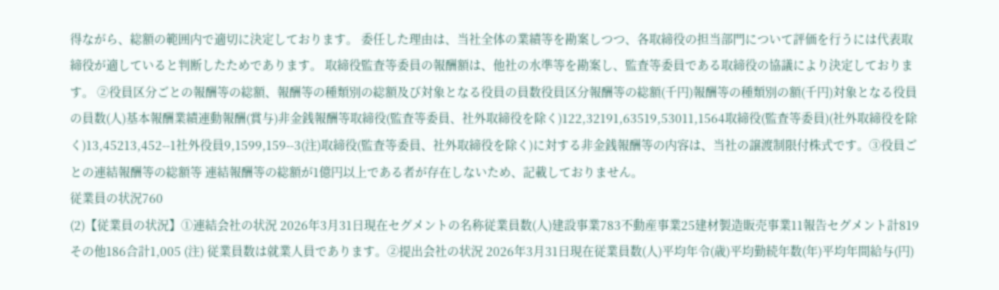得ながら、総額の範囲内で適切に決定しております。 委任した理由は、当社全体の業績等を勘案しつつ、各取締役の担当部門について評価を行うには代表取締役が適していると判断したためであります。 取締役監査等委員の報酬額は、他社の水準等を勘案し、監査等委員である取締役の協議により決定しております。 ②役員区分ごとの報酬等の総額、報酬等の種類別の総額及び対象となる役員の員数役員区分報酬等の総額(千円)報酬等の種類別の額(千円)対象となる役員の員数(人)基本報酬業績連動報酬(賞与)非金銭報酬等取締役(監査等委員、社外取締役を除く)122,32191,63519,53011,1564取締役(監査等委員)(社外取締役を除く)13,45213,452--1社外役員9,1599,159--3(注)取締役(監査等委員、社外取締役を除く)に対する非金銭報酬等の内容は、当社の譲渡制限付株式です。③役員ごとの連結報酬等の総額等 連結報酬等の総額が1億円以上である者が存在しないため、記載しておりません。
従業員の状況760
(2)【従業員の状況】①連結会社の状況 2026年3月31日現在セグメントの名称従業員数(人)建設事業783不動産事業25建材製造販売事業11報告セグメント計819その他186合計1,005 (注) 従業員数は就業人員であります。②提出会社の状況 2026年3月31日現在従業員数(人)平均年令(歳)平均勤続年数(年)平均年間給与(円)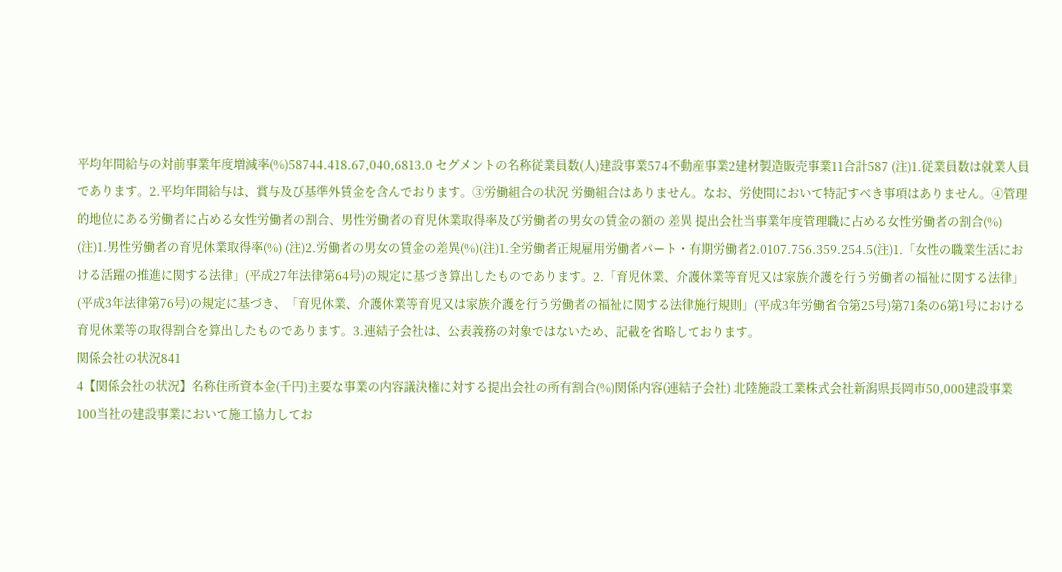平均年間給与の対前事業年度増減率(%)58744.418.67,040,6813.0 セグメントの名称従業員数(人)建設事業574不動産事業2建材製造販売事業11合計587 (注)1.従業員数は就業人員であります。2.平均年間給与は、賞与及び基準外賃金を含んでおります。③労働組合の状況 労働組合はありません。なお、労使間において特記すべき事項はありません。④管理的地位にある労働者に占める女性労働者の割合、男性労働者の育児休業取得率及び労働者の男女の賃金の額の 差異 提出会社当事業年度管理職に占める女性労働者の割合(%) (注)1.男性労働者の育児休業取得率(%) (注)2.労働者の男女の賃金の差異(%)(注)1.全労働者正規雇用労働者パート・有期労働者2.0107.756.359.254.5(注)1.「女性の職業生活における活躍の推進に関する法律」(平成27年法律第64号)の規定に基づき算出したものであります。2.「育児休業、介護休業等育児又は家族介護を行う労働者の福祉に関する法律」(平成3年法律第76号)の規定に基づき、「育児休業、介護休業等育児又は家族介護を行う労働者の福祉に関する法律施行規則」(平成3年労働省令第25号)第71条の6第1号における育児休業等の取得割合を算出したものであります。3.連結子会社は、公表義務の対象ではないため、記載を省略しております。
関係会社の状況841
4【関係会社の状況】名称住所資本金(千円)主要な事業の内容議決権に対する提出会社の所有割合(%)関係内容(連結子会社) 北陸施設工業株式会社新潟県長岡市50,000建設事業100当社の建設事業において施工協力してお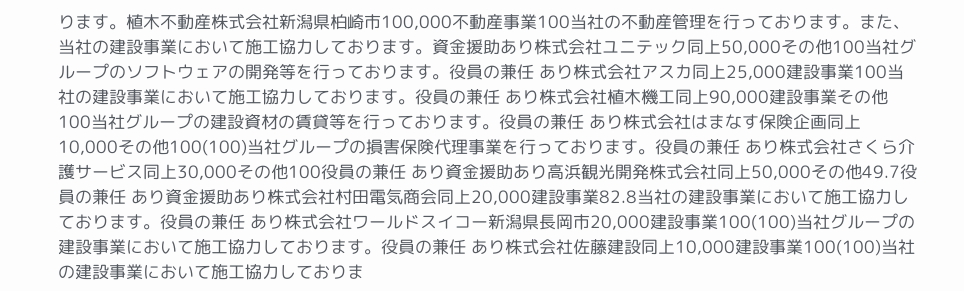ります。植木不動産株式会社新潟県柏崎市100,000不動産事業100当社の不動産管理を行っております。また、当社の建設事業において施工協力しております。資金援助あり株式会社ユニテック同上50,000その他100当社グループのソフトウェアの開発等を行っております。役員の兼任 あり株式会社アスカ同上25,000建設事業100当社の建設事業において施工協力しております。役員の兼任 あり株式会社植木機工同上90,000建設事業その他100当社グループの建設資材の賃貸等を行っております。役員の兼任 あり株式会社はまなす保険企画同上10,000その他100(100)当社グループの損害保険代理事業を行っております。役員の兼任 あり株式会社さくら介護サービス同上30,000その他100役員の兼任 あり資金援助あり高浜観光開発株式会社同上50,000その他49.7役員の兼任 あり資金援助あり株式会社村田電気商会同上20,000建設事業82.8当社の建設事業において施工協力しております。役員の兼任 あり株式会社ワールドスイコー新潟県長岡市20,000建設事業100(100)当社グループの建設事業において施工協力しております。役員の兼任 あり株式会社佐藤建設同上10,000建設事業100(100)当社の建設事業において施工協力しておりま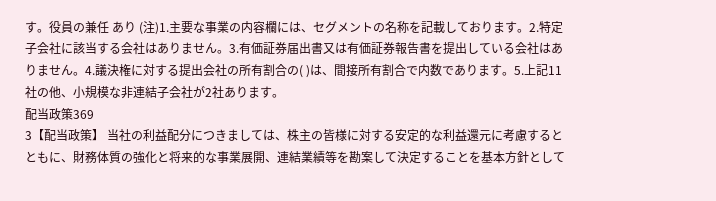す。役員の兼任 あり (注)1.主要な事業の内容欄には、セグメントの名称を記載しております。2.特定子会社に該当する会社はありません。3.有価証券届出書又は有価証券報告書を提出している会社はありません。4.議決権に対する提出会社の所有割合の( )は、間接所有割合で内数であります。5.上記11社の他、小規模な非連結子会社が2社あります。
配当政策369
3【配当政策】 当社の利益配分につきましては、株主の皆様に対する安定的な利益還元に考慮するとともに、財務体質の強化と将来的な事業展開、連結業績等を勘案して決定することを基本方針として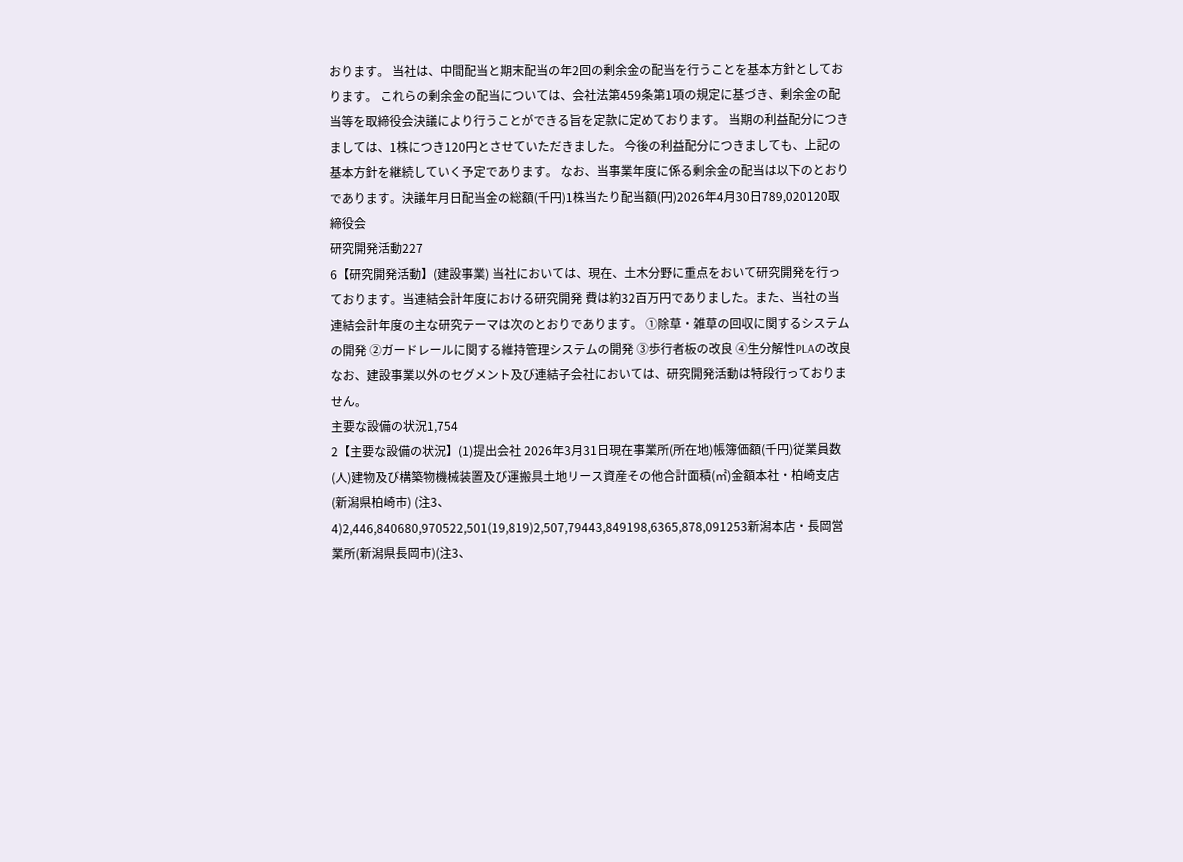おります。 当社は、中間配当と期末配当の年2回の剰余金の配当を行うことを基本方針としております。 これらの剰余金の配当については、会社法第459条第1項の規定に基づき、剰余金の配当等を取締役会決議により行うことができる旨を定款に定めております。 当期の利益配分につきましては、1株につき120円とさせていただきました。 今後の利益配分につきましても、上記の基本方針を継続していく予定であります。 なお、当事業年度に係る剰余金の配当は以下のとおりであります。決議年月日配当金の総額(千円)1株当たり配当額(円)2026年4月30日789,020120取締役会
研究開発活動227
6【研究開発活動】(建設事業) 当社においては、現在、土木分野に重点をおいて研究開発を行っております。当連結会計年度における研究開発 費は約32百万円でありました。また、当社の当連結会計年度の主な研究テーマは次のとおりであります。 ①除草・雑草の回収に関するシステムの開発 ②ガードレールに関する維持管理システムの開発 ③歩行者板の改良 ④生分解性PLAの改良 なお、建設事業以外のセグメント及び連結子会社においては、研究開発活動は特段行っておりません。
主要な設備の状況1,754
2【主要な設備の状況】(1)提出会社 2026年3月31日現在事業所(所在地)帳簿価額(千円)従業員数(人)建物及び構築物機械装置及び運搬具土地リース資産その他合計面積(㎡)金額本社・柏崎支店(新潟県柏崎市) (注3、4)2,446,840680,970522,501(19,819)2,507,79443,849198,6365,878,091253新潟本店・長岡営業所(新潟県長岡市)(注3、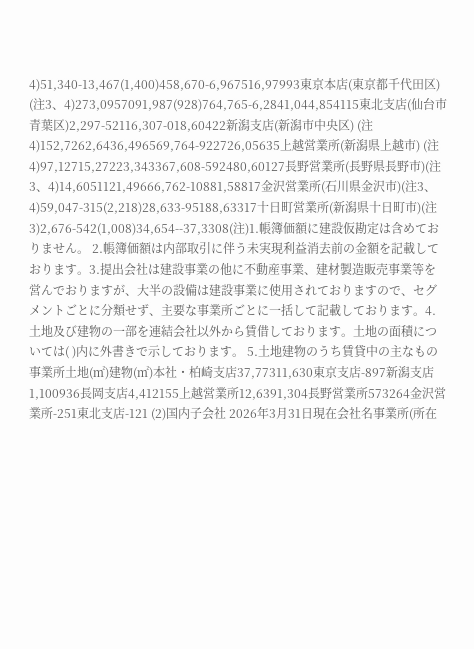4)51,340-13,467(1,400)458,670-6,967516,97993東京本店(東京都千代田区) (注3、4)273,0957091,987(928)764,765-6,2841,044,854115東北支店(仙台市青葉区)2,297-52116,307-018,60422新潟支店(新潟市中央区) (注4)152,7262,6436,496569,764-922726,05635上越営業所(新潟県上越市) (注4)97,12715,27223,343367,608-592480,60127長野営業所(長野県長野市)(注3、4)14,6051121,49666,762-10881,58817金沢営業所(石川県金沢市)(注3、4)59,047-315(2,218)28,633-95188,63317十日町営業所(新潟県十日町市)(注3)2,676-542(1,008)34,654--37,3308(注)1.帳簿価額に建設仮勘定は含めておりません。 2.帳簿価額は内部取引に伴う未実現利益消去前の金額を記載しております。3.提出会社は建設事業の他に不動産事業、建材製造販売事業等を営んでおりますが、大半の設備は建設事業に使用されておりますので、セグメントごとに分類せず、主要な事業所ごとに一括して記載しております。4.土地及び建物の一部を連結会社以外から賃借しております。土地の面積については( )内に外書きで示しております。 5.土地建物のうち賃貸中の主なもの事業所土地(㎡)建物(㎡)本社・柏崎支店37,77311,630東京支店-897新潟支店1,100936長岡支店4,412155上越営業所12,6391,304長野営業所573264金沢営業所-251東北支店-121 (2)国内子会社 2026年3月31日現在会社名事業所(所在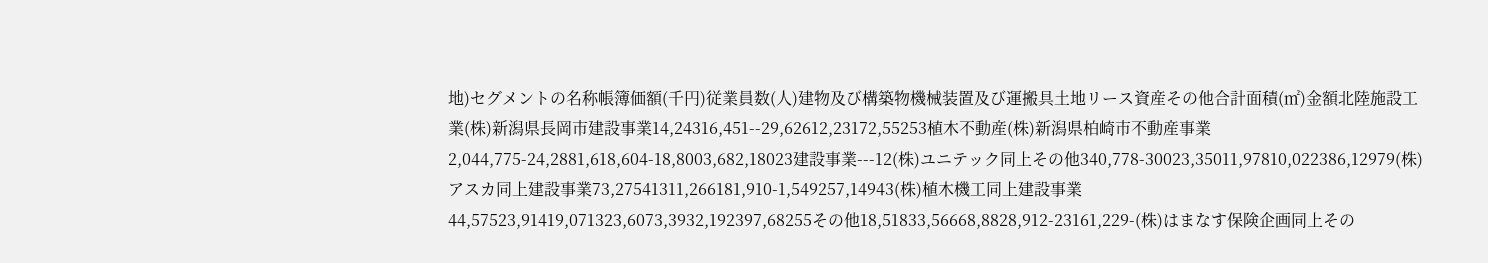地)セグメントの名称帳簿価額(千円)従業員数(人)建物及び構築物機械装置及び運搬具土地リース資産その他合計面積(㎡)金額北陸施設工業(株)新潟県長岡市建設事業14,24316,451--29,62612,23172,55253植木不動産(株)新潟県柏崎市不動産事業2,044,775-24,2881,618,604-18,8003,682,18023建設事業---12(株)ユニテック同上その他340,778-30023,35011,97810,022386,12979(株)アスカ同上建設事業73,27541311,266181,910-1,549257,14943(株)植木機工同上建設事業44,57523,91419,071323,6073,3932,192397,68255その他18,51833,56668,8828,912-23161,229-(株)はまなす保険企画同上その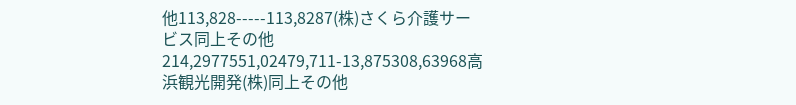他113,828-----113,8287(株)さくら介護サービス同上その他214,2977551,02479,711-13,875308,63968高浜観光開発(株)同上その他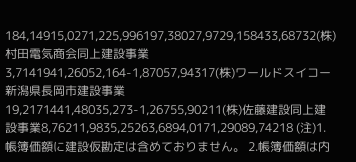184,14915,0271,225,996197,38027,9729,158433,68732(株)村田電気商会同上建設事業3,7141941,26052,164-1,87057,94317(株)ワールドスイコー新潟県長岡市建設事業19,2171441,48035,273-1,26755,90211(株)佐藤建設同上建設事業8,76211,9835,25263,6894,0171,29089,74218 (注)1.帳簿価額に建設仮勘定は含めておりません。 2.帳簿価額は内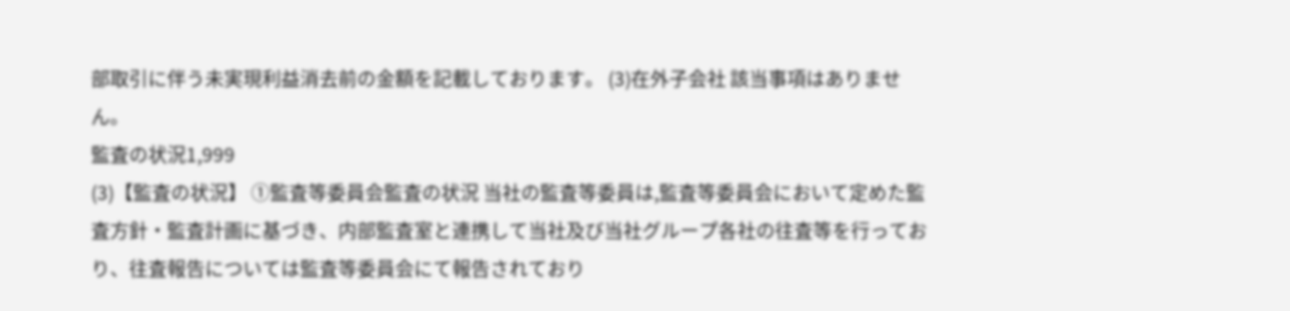部取引に伴う未実現利益消去前の金額を記載しております。 (3)在外子会社 該当事項はありません。
監査の状況1,999
(3)【監査の状況】 ①監査等委員会監査の状況 当社の監査等委員は,監査等委員会において定めた監査方針・監査計画に基づき、内部監査室と連携して当社及び当社グループ各社の往査等を行っており、往査報告については監査等委員会にて報告されており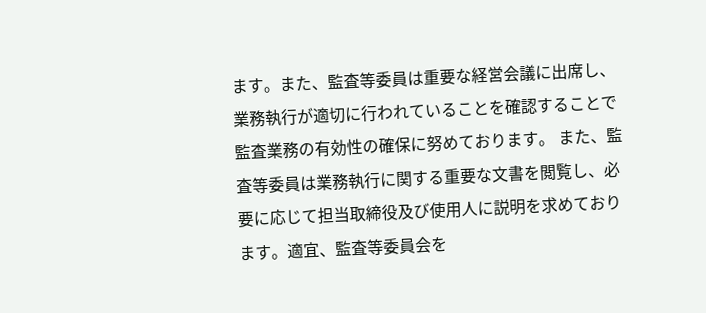ます。また、監査等委員は重要な経営会議に出席し、業務執行が適切に行われていることを確認することで監査業務の有効性の確保に努めております。 また、監査等委員は業務執行に関する重要な文書を閲覧し、必要に応じて担当取締役及び使用人に説明を求めております。適宜、監査等委員会を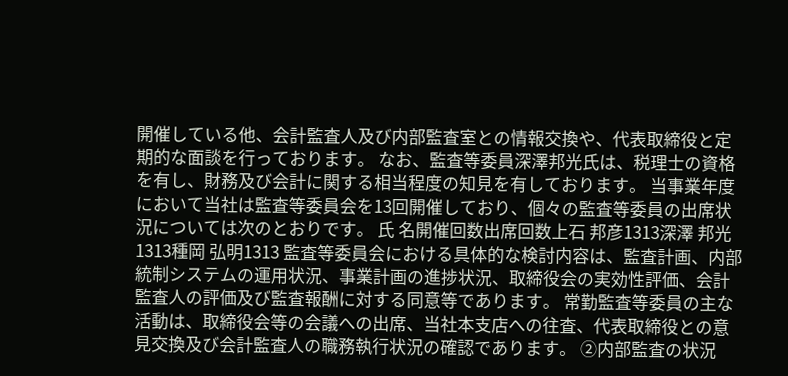開催している他、会計監査人及び内部監査室との情報交換や、代表取締役と定期的な面談を行っております。 なお、監査等委員深澤邦光氏は、税理士の資格を有し、財務及び会計に関する相当程度の知見を有しております。 当事業年度において当社は監査等委員会を13回開催しており、個々の監査等委員の出席状況については次のとおりです。 氏 名開催回数出席回数上石 邦彦1313深澤 邦光1313種岡 弘明1313 監査等委員会における具体的な検討内容は、監査計画、内部統制システムの運用状況、事業計画の進捗状況、取締役会の実効性評価、会計監査人の評価及び監査報酬に対する同意等であります。 常勤監査等委員の主な活動は、取締役会等の会議への出席、当社本支店への往査、代表取締役との意見交換及び会計監査人の職務執行状況の確認であります。 ②内部監査の状況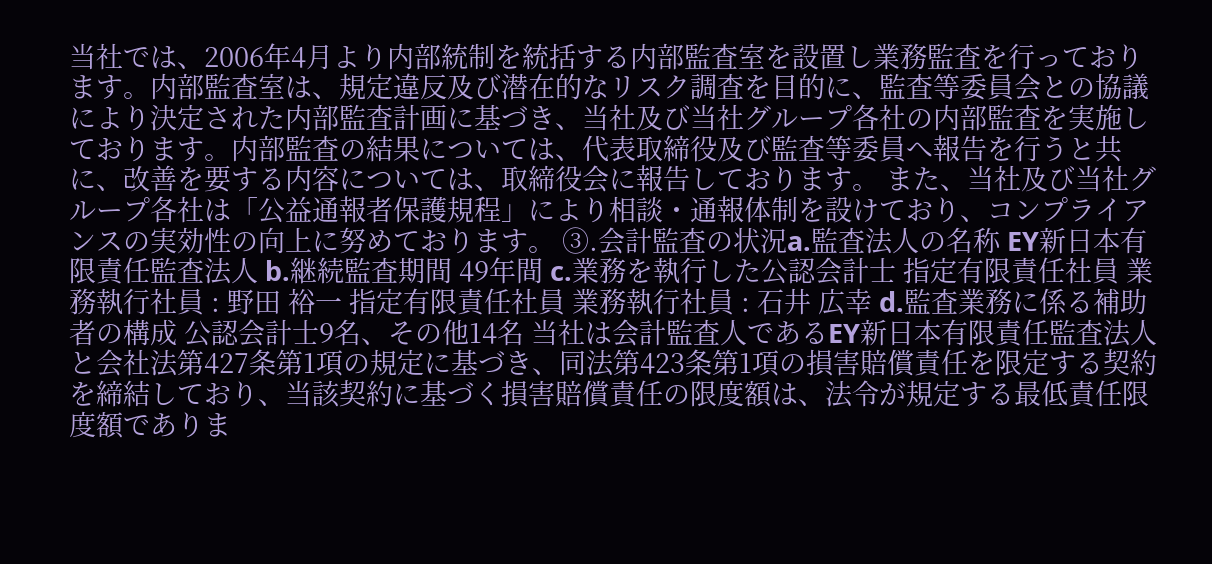当社では、2006年4月より内部統制を統括する内部監査室を設置し業務監査を行っております。内部監査室は、規定違反及び潜在的なリスク調査を目的に、監査等委員会との協議により決定された内部監査計画に基づき、当社及び当社グループ各社の内部監査を実施しております。内部監査の結果については、代表取締役及び監査等委員へ報告を行うと共に、改善を要する内容については、取締役会に報告しております。 また、当社及び当社グループ各社は「公益通報者保護規程」により相談・通報体制を設けており、コンプライアンスの実効性の向上に努めております。 ③.会計監査の状況a.監査法人の名称 EY新日本有限責任監査法人 b.継続監査期間 49年間 c.業務を執行した公認会計士 指定有限責任社員 業務執行社員 : 野田 裕一 指定有限責任社員 業務執行社員 : 石井 広幸 d.監査業務に係る補助者の構成 公認会計士9名、その他14名 当社は会計監査人であるEY新日本有限責任監査法人と会社法第427条第1項の規定に基づき、同法第423条第1項の損害賠償責任を限定する契約を締結しており、当該契約に基づく損害賠償責任の限度額は、法令が規定する最低責任限度額でありま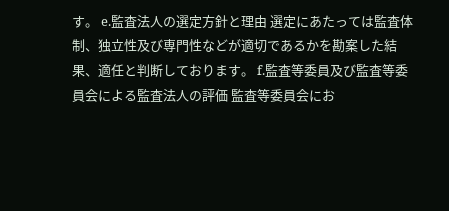す。 e.監査法人の選定方針と理由 選定にあたっては監査体制、独立性及び専門性などが適切であるかを勘案した結果、適任と判断しております。 f.監査等委員及び監査等委員会による監査法人の評価 監査等委員会にお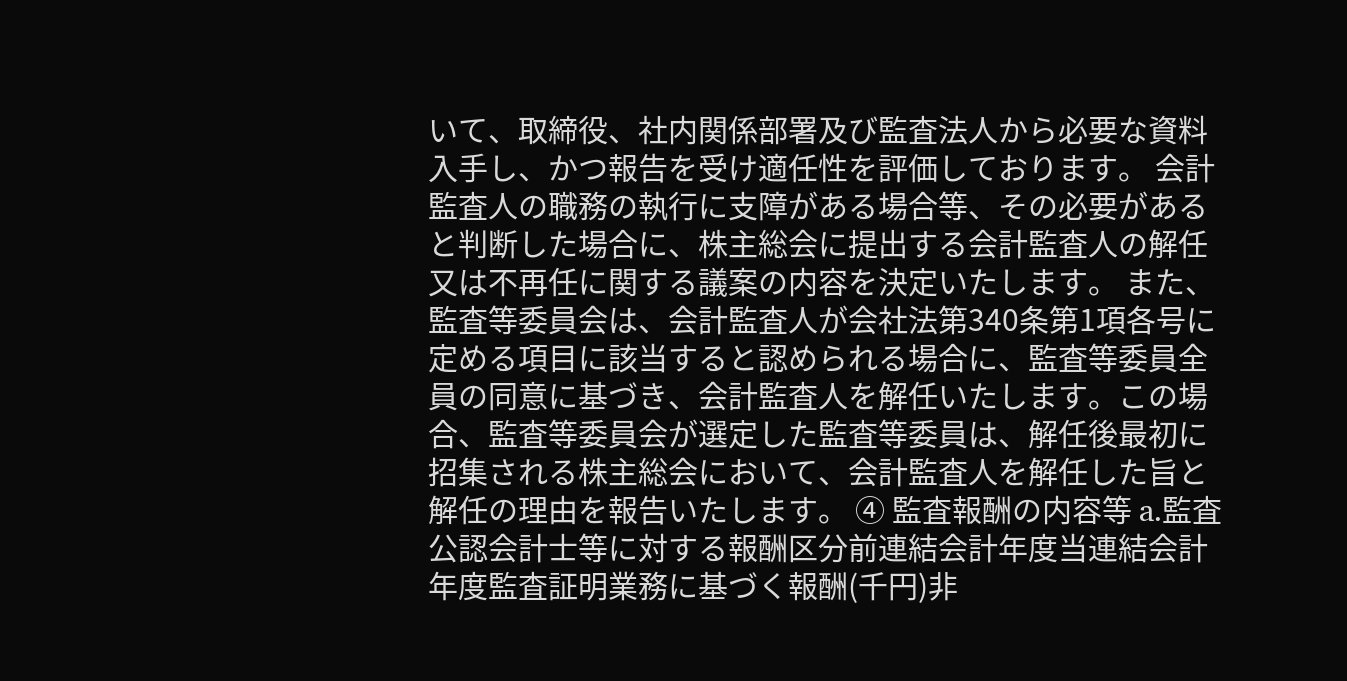いて、取締役、社内関係部署及び監査法人から必要な資料入手し、かつ報告を受け適任性を評価しております。 会計監査人の職務の執行に支障がある場合等、その必要があると判断した場合に、株主総会に提出する会計監査人の解任又は不再任に関する議案の内容を決定いたします。 また、監査等委員会は、会計監査人が会社法第340条第1項各号に定める項目に該当すると認められる場合に、監査等委員全員の同意に基づき、会計監査人を解任いたします。この場合、監査等委員会が選定した監査等委員は、解任後最初に招集される株主総会において、会計監査人を解任した旨と解任の理由を報告いたします。 ④ 監査報酬の内容等 a.監査公認会計士等に対する報酬区分前連結会計年度当連結会計年度監査証明業務に基づく報酬(千円)非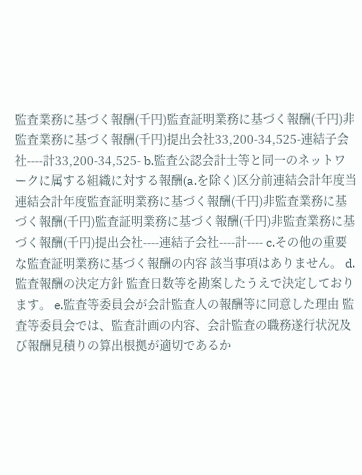監査業務に基づく報酬(千円)監査証明業務に基づく報酬(千円)非監査業務に基づく報酬(千円)提出会社33,200-34,525-連結子会社----計33,200-34,525- b.監査公認会計士等と同一のネットワークに属する組織に対する報酬(a.を除く)区分前連結会計年度当連結会計年度監査証明業務に基づく報酬(千円)非監査業務に基づく報酬(千円)監査証明業務に基づく報酬(千円)非監査業務に基づく報酬(千円)提出会社----連結子会社----計---- c.その他の重要な監査証明業務に基づく報酬の内容 該当事項はありません。 d.監査報酬の決定方針 監査日数等を勘案したうえで決定しております。 e.監査等委員会が会計監査人の報酬等に同意した理由 監査等委員会では、監査計画の内容、会計監査の職務遂行状況及び報酬見積りの算出根拠が適切であるか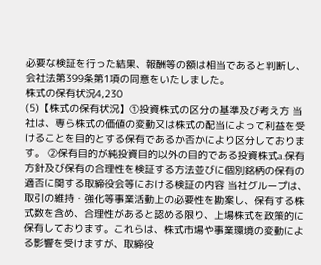必要な検証を行った結果、報酬等の額は相当であると判断し、会社法第399条第1項の同意をいたしました。
株式の保有状況4,230
(5)【株式の保有状況】①投資株式の区分の基準及び考え方 当社は、専ら株式の価値の変動又は株式の配当によって利益を受けることを目的とする保有であるか否かにより区分しております。 ②保有目的が純投資目的以外の目的である投資株式a.保有方針及び保有の合理性を検証する方法並びに個別銘柄の保有の適否に関する取締役会等における検証の内容 当社グループは、取引の維持・強化等事業活動上の必要性を勘案し、保有する株式数を含め、合理性があると認める限り、上場株式を政策的に保有しております。これらは、株式市場や事業環境の変動による影響を受けますが、取締役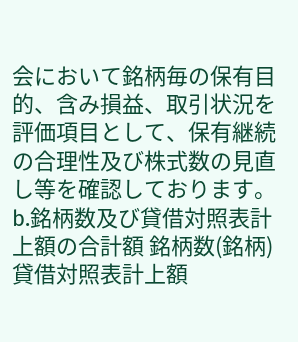会において銘柄毎の保有目的、含み損益、取引状況を評価項目として、保有継続の合理性及び株式数の見直し等を確認しております。 b.銘柄数及び貸借対照表計上額の合計額 銘柄数(銘柄)貸借対照表計上額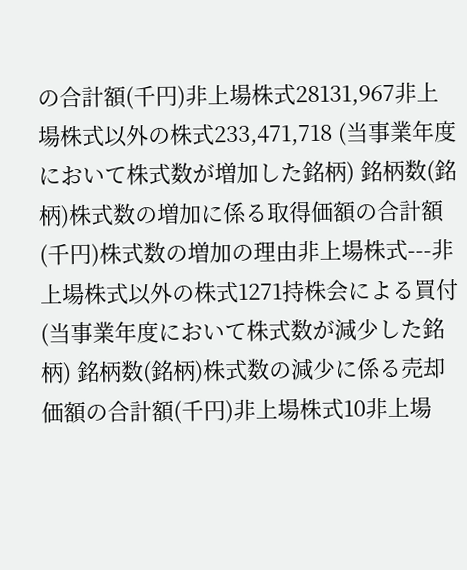の合計額(千円)非上場株式28131,967非上場株式以外の株式233,471,718 (当事業年度において株式数が増加した銘柄) 銘柄数(銘柄)株式数の増加に係る取得価額の合計額(千円)株式数の増加の理由非上場株式---非上場株式以外の株式1271持株会による買付 (当事業年度において株式数が減少した銘柄) 銘柄数(銘柄)株式数の減少に係る売却価額の合計額(千円)非上場株式10非上場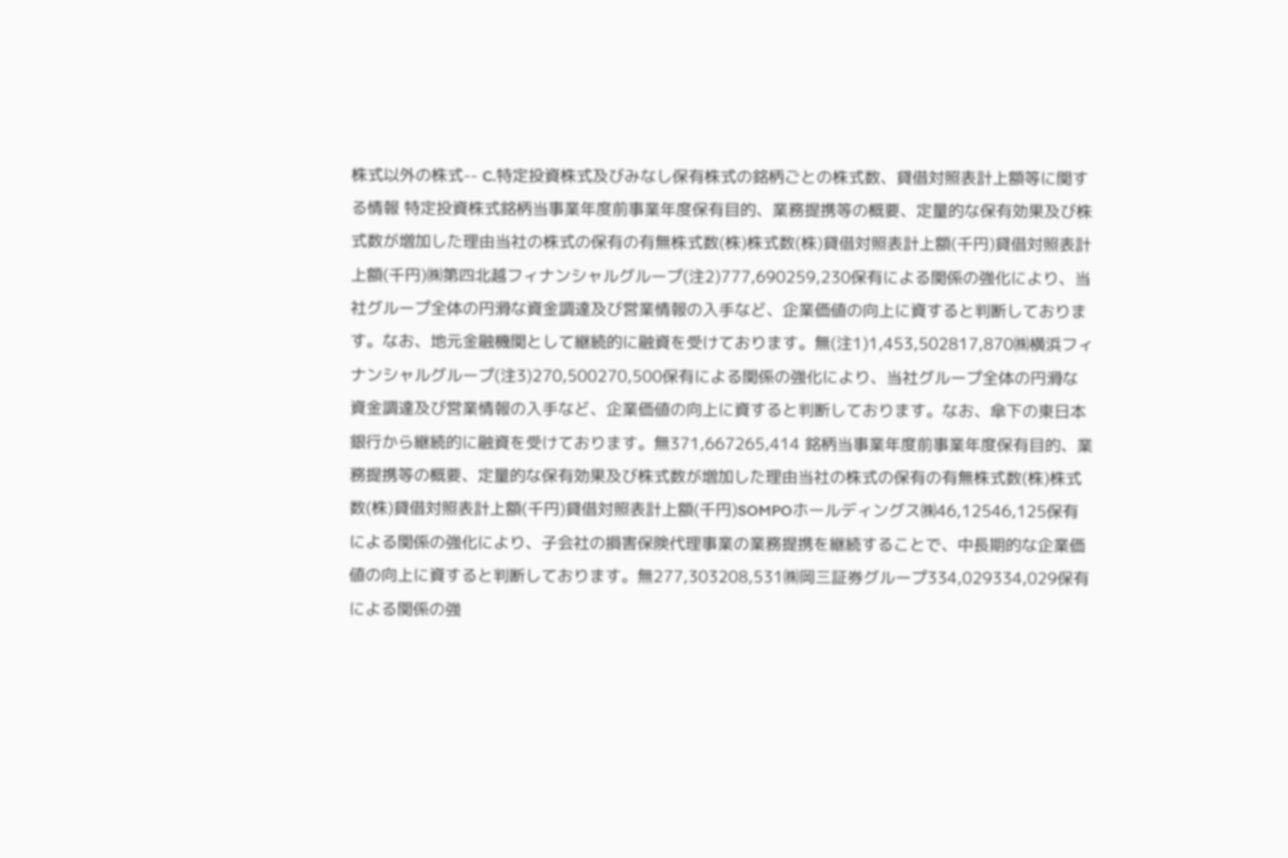株式以外の株式-- C.特定投資株式及びみなし保有株式の銘柄ごとの株式数、貸借対照表計上額等に関する情報 特定投資株式銘柄当事業年度前事業年度保有目的、業務提携等の概要、定量的な保有効果及び株式数が増加した理由当社の株式の保有の有無株式数(株)株式数(株)貸借対照表計上額(千円)貸借対照表計上額(千円)㈱第四北越フィナンシャルグループ(注2)777,690259,230保有による関係の強化により、当社グループ全体の円滑な資金調達及び営業情報の入手など、企業価値の向上に資すると判断しております。なお、地元金融機関として継続的に融資を受けております。無(注1)1,453,502817,870㈱横浜フィナンシャルグループ(注3)270,500270,500保有による関係の強化により、当社グループ全体の円滑な資金調達及び営業情報の入手など、企業価値の向上に資すると判断しております。なお、傘下の東日本銀行から継続的に融資を受けております。無371,667265,414 銘柄当事業年度前事業年度保有目的、業務提携等の概要、定量的な保有効果及び株式数が増加した理由当社の株式の保有の有無株式数(株)株式数(株)貸借対照表計上額(千円)貸借対照表計上額(千円)SOMPOホールディングス㈱46,12546,125保有による関係の強化により、子会社の損害保険代理事業の業務提携を継続することで、中長期的な企業価値の向上に資すると判断しております。無277,303208,531㈱岡三証券グループ334,029334,029保有による関係の強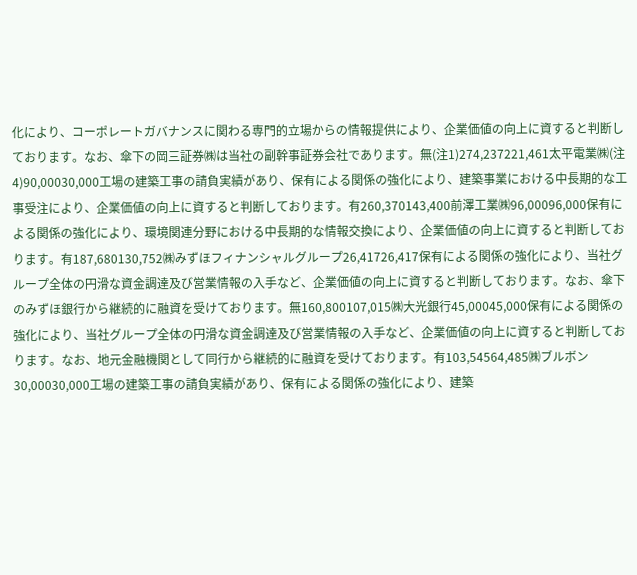化により、コーポレートガバナンスに関わる専門的立場からの情報提供により、企業価値の向上に資すると判断しております。なお、傘下の岡三証券㈱は当社の副幹事証券会社であります。無(注1)274,237221,461太平電業㈱(注4)90,00030,000工場の建築工事の請負実績があり、保有による関係の強化により、建築事業における中長期的な工事受注により、企業価値の向上に資すると判断しております。有260,370143,400前澤工業㈱96,00096,000保有による関係の強化により、環境関連分野における中長期的な情報交換により、企業価値の向上に資すると判断しております。有187,680130,752㈱みずほフィナンシャルグループ26,41726,417保有による関係の強化により、当社グループ全体の円滑な資金調達及び営業情報の入手など、企業価値の向上に資すると判断しております。なお、傘下のみずほ銀行から継続的に融資を受けております。無160,800107,015㈱大光銀行45,00045,000保有による関係の強化により、当社グループ全体の円滑な資金調達及び営業情報の入手など、企業価値の向上に資すると判断しております。なお、地元金融機関として同行から継続的に融資を受けております。有103,54564,485㈱ブルボン30,00030,000工場の建築工事の請負実績があり、保有による関係の強化により、建築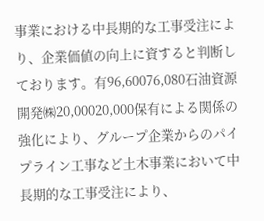事業における中長期的な工事受注により、企業価値の向上に資すると判断しております。有96,60076,080石油資源開発㈱20,00020,000保有による関係の強化により、グループ企業からのパイプライン工事など土木事業において中長期的な工事受注により、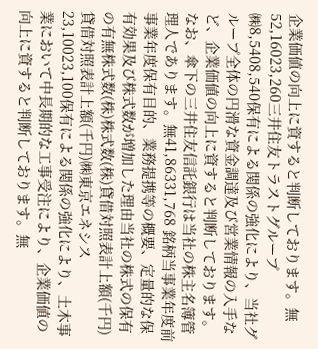企業価値の向上に資すると判断しております。無52,16023,260三井住友トラストグループ㈱8,5408,540保有による関係の強化により、当社グループ全体の円滑な資金調達及び営業情報の入手など、企業価値の向上に資すると判断しております。なお、傘下の三井住友信託銀行は当社の株主名簿管理人であります。無41,86331,768 銘柄当事業年度前事業年度保有目的、業務提携等の概要、定量的な保有効果及び株式数が増加した理由当社の株式の保有の有無株式数(株)株式数(株)貸借対照表計上額(千円)貸借対照表計上額(千円)㈱東京エネシス23,10023,100保有による関係の強化により、土木事業において中長期的な工事受注により、企業価値の向上に資すると判断しております。無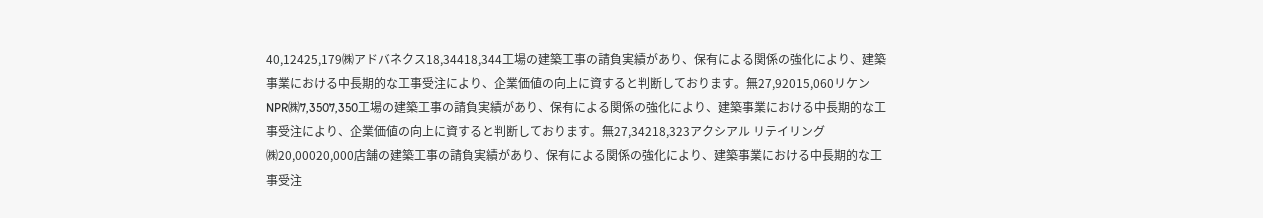40,12425,179㈱アドバネクス18,34418,344工場の建築工事の請負実績があり、保有による関係の強化により、建築事業における中長期的な工事受注により、企業価値の向上に資すると判断しております。無27,92015,060リケンNPR㈱7,3507,350工場の建築工事の請負実績があり、保有による関係の強化により、建築事業における中長期的な工事受注により、企業価値の向上に資すると判断しております。無27,34218,323アクシアル リテイリング㈱20,00020,000店舗の建築工事の請負実績があり、保有による関係の強化により、建築事業における中長期的な工事受注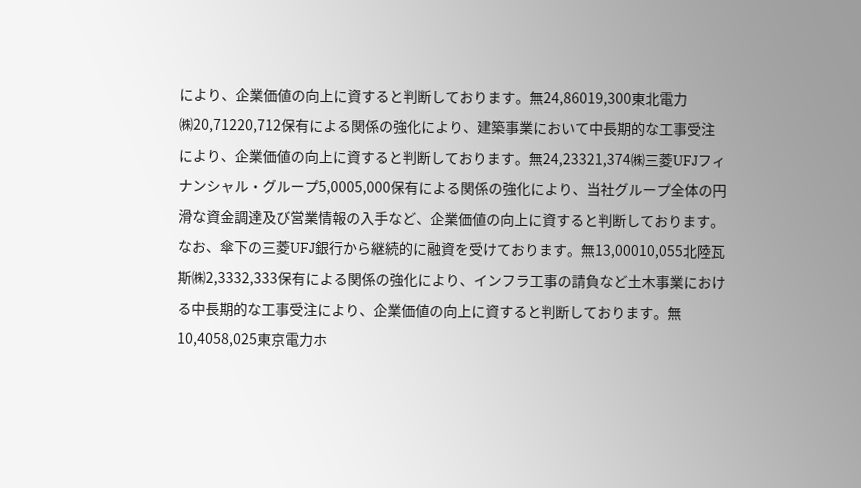により、企業価値の向上に資すると判断しております。無24,86019,300東北電力㈱20,71220,712保有による関係の強化により、建築事業において中長期的な工事受注により、企業価値の向上に資すると判断しております。無24,23321,374㈱三菱UFJフィナンシャル・グループ5,0005,000保有による関係の強化により、当社グループ全体の円滑な資金調達及び営業情報の入手など、企業価値の向上に資すると判断しております。なお、傘下の三菱UFJ銀行から継続的に融資を受けております。無13,00010,055北陸瓦斯㈱2,3332,333保有による関係の強化により、インフラ工事の請負など土木事業における中長期的な工事受注により、企業価値の向上に資すると判断しております。無10,4058,025東京電力ホ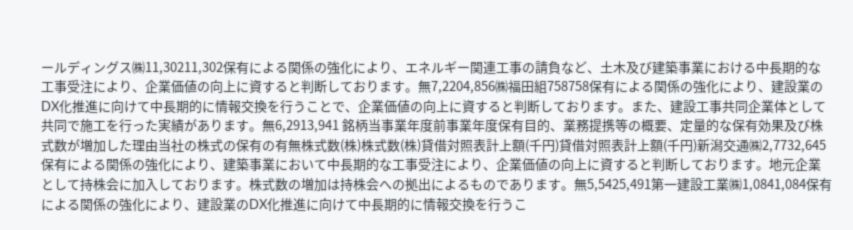ールディングス㈱11,30211,302保有による関係の強化により、エネルギー関連工事の請負など、土木及び建築事業における中長期的な工事受注により、企業価値の向上に資すると判断しております。無7,2204,856㈱福田組758758保有による関係の強化により、建設業のDX化推進に向けて中長期的に情報交換を行うことで、企業価値の向上に資すると判断しております。また、建設工事共同企業体として共同で施工を行った実績があります。無6,2913,941 銘柄当事業年度前事業年度保有目的、業務提携等の概要、定量的な保有効果及び株式数が増加した理由当社の株式の保有の有無株式数(株)株式数(株)貸借対照表計上額(千円)貸借対照表計上額(千円)新潟交通㈱2,7732,645保有による関係の強化により、建築事業において中長期的な工事受注により、企業価値の向上に資すると判断しております。地元企業として持株会に加入しております。株式数の増加は持株会への拠出によるものであります。無5,5425,491第一建設工業㈱1,0841,084保有による関係の強化により、建設業のDX化推進に向けて中長期的に情報交換を行うこ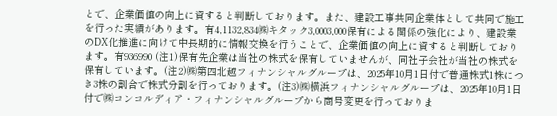とで、企業価値の向上に資すると判断しております。また、建設工事共同企業体として共同で施工を行った実績があります。有4,1132,834㈱キタック3,0003,000保有による関係の強化により、建設業のDX化推進に向けて中長期的に情報交換を行うことで、企業価値の向上に資すると判断しております。有936990 (注1)保有先企業は当社の株式を保有していませんが、同社子会社が当社の株式を保有しています。(注2)㈱第四北越フィナンシャルグループは、2025年10月1日付で普通株式1株につき3株の割合で株式分割を行っております。(注3)㈱横浜フィナンシャルグループは、2025年10月1日付で㈱コンコルディア・フィナンシャルグループから商号変更を行っておりま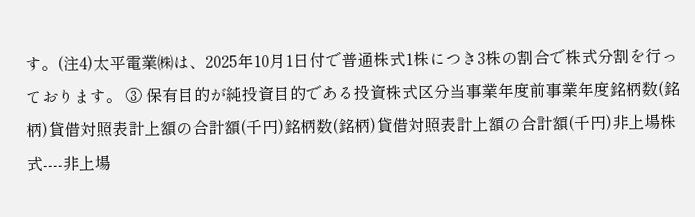す。(注4)太平電業㈱は、2025年10月1日付で普通株式1株につき3株の割合で株式分割を行っております。 ③ 保有目的が純投資目的である投資株式区分当事業年度前事業年度銘柄数(銘柄)貸借対照表計上額の合計額(千円)銘柄数(銘柄)貸借対照表計上額の合計額(千円)非上場株式----非上場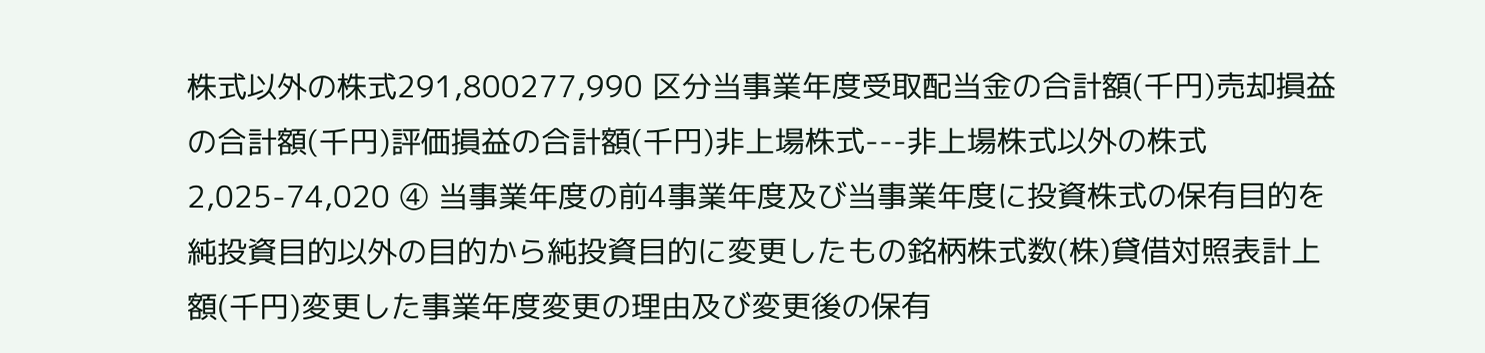株式以外の株式291,800277,990 区分当事業年度受取配当金の合計額(千円)売却損益の合計額(千円)評価損益の合計額(千円)非上場株式---非上場株式以外の株式2,025-74,020 ④ 当事業年度の前4事業年度及び当事業年度に投資株式の保有目的を純投資目的以外の目的から純投資目的に変更したもの銘柄株式数(株)貸借対照表計上額(千円)変更した事業年度変更の理由及び変更後の保有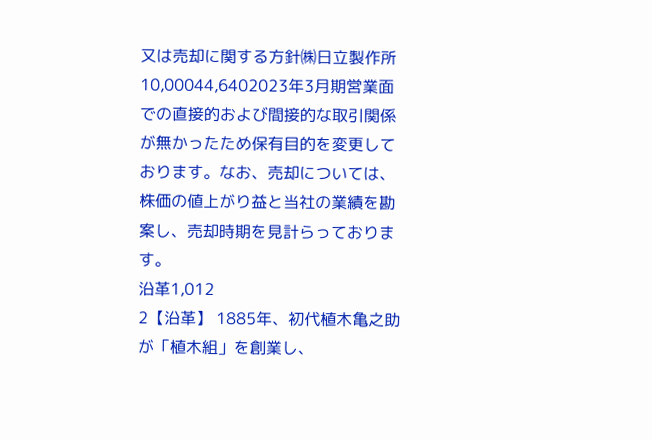又は売却に関する方針㈱日立製作所10,00044,6402023年3月期営業面での直接的および間接的な取引関係が無かったため保有目的を変更しております。なお、売却については、株価の値上がり益と当社の業績を勘案し、売却時期を見計らっております。
沿革1,012
2【沿革】 1885年、初代植木亀之助が「植木組」を創業し、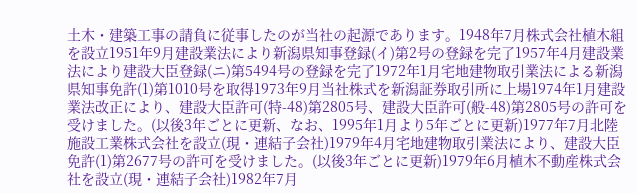土木・建築工事の請負に従事したのが当社の起源であります。1948年7月株式会社植木組を設立1951年9月建設業法により新潟県知事登録(イ)第2号の登録を完了1957年4月建設業法により建設大臣登録(ニ)第5494号の登録を完了1972年1月宅地建物取引業法による新潟県知事免許(1)第1010号を取得1973年9月当社株式を新潟証券取引所に上場1974年1月建設業法改正により、建設大臣許可(特-48)第2805号、建設大臣許可(般-48)第2805号の許可を受けました。(以後3年ごとに更新、なお、1995年1月より5年ごとに更新)1977年7月北陸施設工業株式会社を設立(現・連結子会社)1979年4月宅地建物取引業法により、建設大臣免許(1)第2677号の許可を受けました。(以後3年ごとに更新)1979年6月植木不動産株式会社を設立(現・連結子会社)1982年7月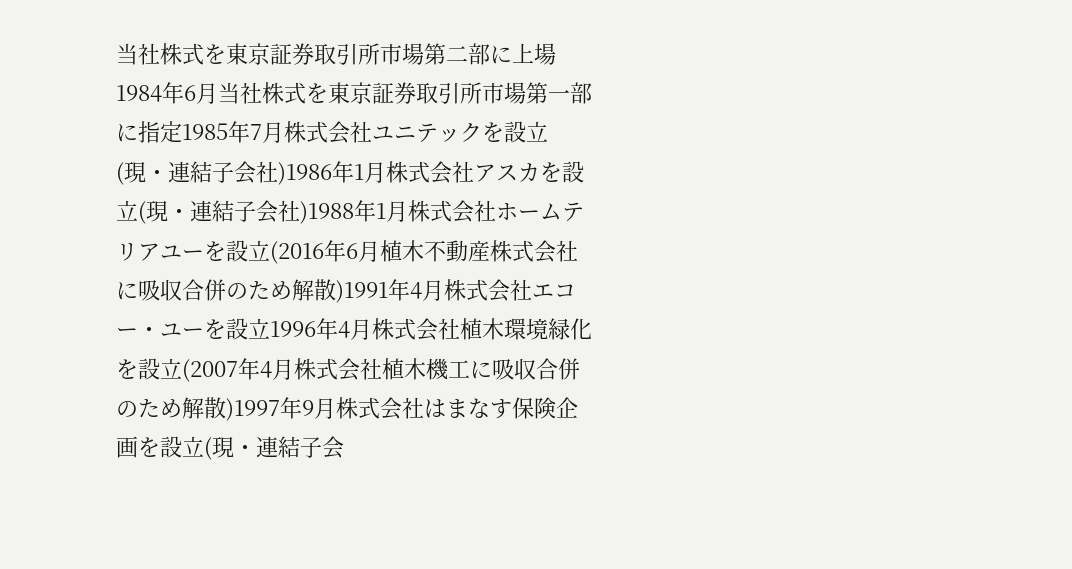当社株式を東京証券取引所市場第二部に上場1984年6月当社株式を東京証券取引所市場第一部に指定1985年7月株式会社ユニテックを設立(現・連結子会社)1986年1月株式会社アスカを設立(現・連結子会社)1988年1月株式会社ホームテリアユーを設立(2016年6月植木不動産株式会社に吸収合併のため解散)1991年4月株式会社エコー・ユーを設立1996年4月株式会社植木環境緑化を設立(2007年4月株式会社植木機工に吸収合併のため解散)1997年9月株式会社はまなす保険企画を設立(現・連結子会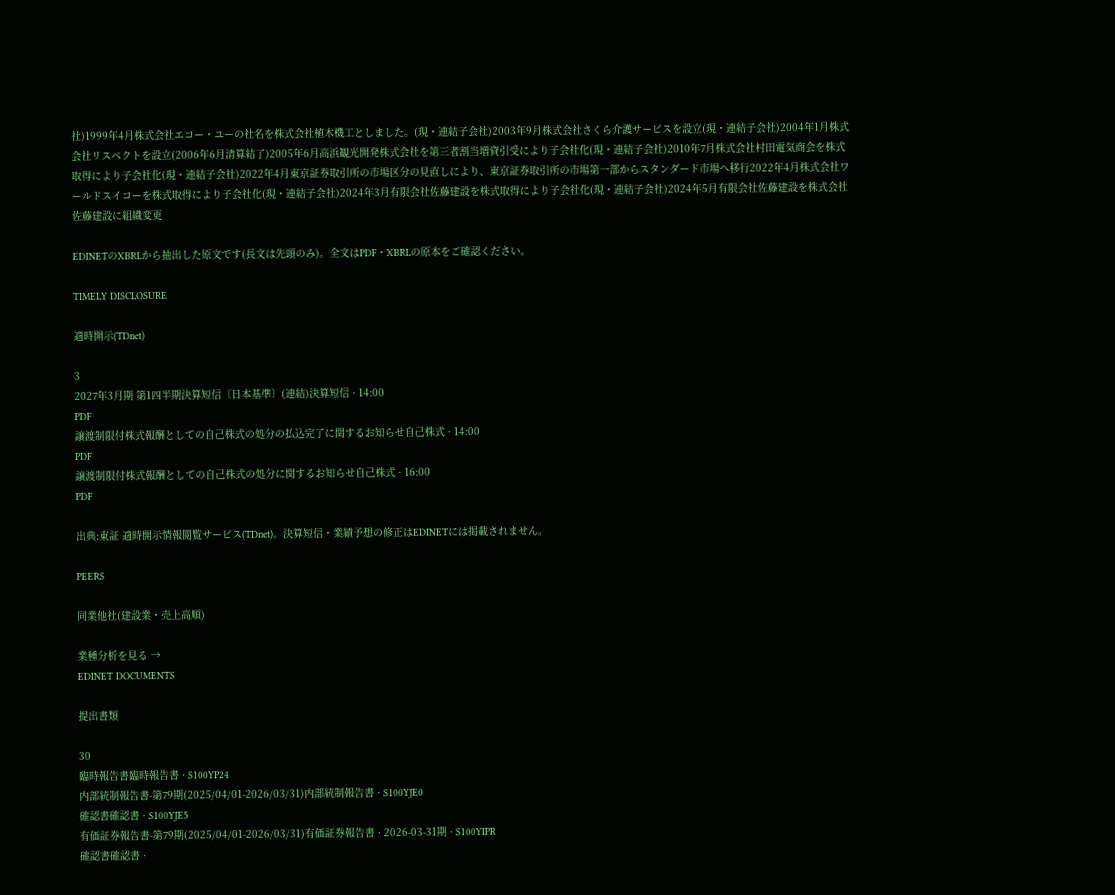社)1999年4月株式会社エコー・ユーの社名を株式会社植木機工としました。(現・連結子会社)2003年9月株式会社さくら介護サービスを設立(現・連結子会社)2004年1月株式会社リスペクトを設立(2006年6月清算結了)2005年6月高浜観光開発株式会社を第三者割当増資引受により子会社化(現・連結子会社)2010年7月株式会社村田電気商会を株式取得により子会社化(現・連結子会社)2022年4月東京証券取引所の市場区分の見直しにより、東京証券取引所の市場第一部からスタンダード市場へ移行2022年4月株式会社ワールドスイコーを株式取得により子会社化(現・連結子会社)2024年3月有限会社佐藤建設を株式取得により子会社化(現・連結子会社)2024年5月有限会社佐藤建設を株式会社佐藤建設に組織変更

EDINETのXBRLから抽出した原文です(長文は先頭のみ)。全文はPDF・XBRLの原本をご確認ください。

TIMELY DISCLOSURE

適時開示(TDnet)

3
2027年3月期 第1四半期決算短信〔日本基準〕(連結)決算短信 · 14:00
PDF
譲渡制限付株式報酬としての自己株式の処分の払込完了に関するお知らせ自己株式 · 14:00
PDF
譲渡制限付株式報酬としての自己株式の処分に関するお知らせ自己株式 · 16:00
PDF

出典:東証 適時開示情報閲覧サービス(TDnet)。決算短信・業績予想の修正はEDINETには掲載されません。

PEERS

同業他社(建設業・売上高順)

業種分析を見る →
EDINET DOCUMENTS

提出書類

30
臨時報告書臨時報告書 · S100YP24
内部統制報告書-第79期(2025/04/01-2026/03/31)内部統制報告書 · S100YJE0
確認書確認書 · S100YJE5
有価証券報告書-第79期(2025/04/01-2026/03/31)有価証券報告書 · 2026-03-31期 · S100YIPR
確認書確認書 ·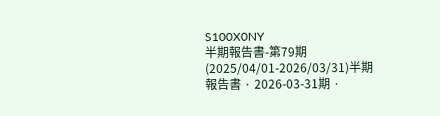S100X0NY
半期報告書-第79期(2025/04/01-2026/03/31)半期報告書 · 2026-03-31期 ·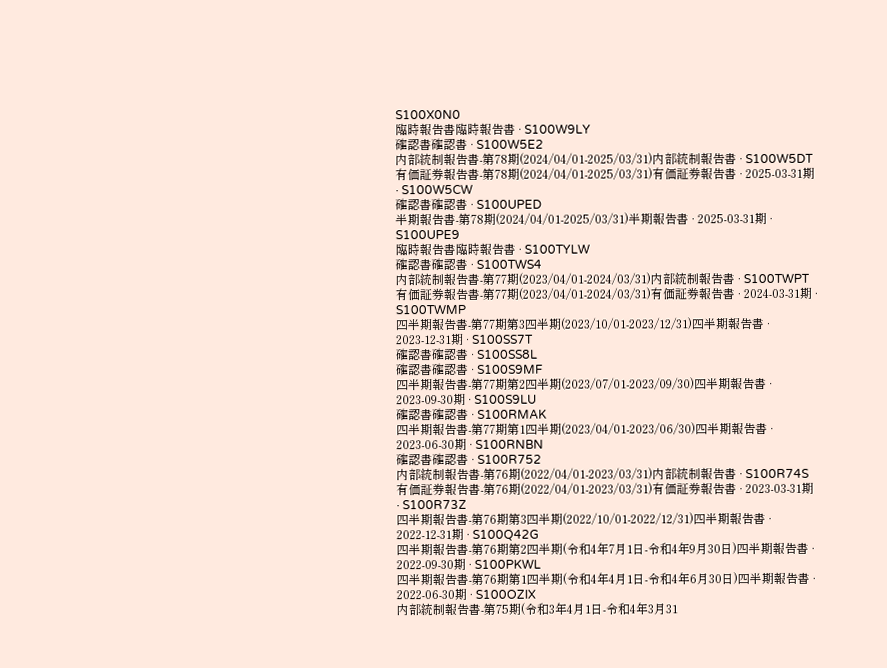S100X0N0
臨時報告書臨時報告書 · S100W9LY
確認書確認書 · S100W5E2
内部統制報告書-第78期(2024/04/01-2025/03/31)内部統制報告書 · S100W5DT
有価証券報告書-第78期(2024/04/01-2025/03/31)有価証券報告書 · 2025-03-31期 · S100W5CW
確認書確認書 · S100UPED
半期報告書-第78期(2024/04/01-2025/03/31)半期報告書 · 2025-03-31期 · S100UPE9
臨時報告書臨時報告書 · S100TYLW
確認書確認書 · S100TWS4
内部統制報告書-第77期(2023/04/01-2024/03/31)内部統制報告書 · S100TWPT
有価証券報告書-第77期(2023/04/01-2024/03/31)有価証券報告書 · 2024-03-31期 · S100TWMP
四半期報告書-第77期第3四半期(2023/10/01-2023/12/31)四半期報告書 · 2023-12-31期 · S100SS7T
確認書確認書 · S100SS8L
確認書確認書 · S100S9MF
四半期報告書-第77期第2四半期(2023/07/01-2023/09/30)四半期報告書 · 2023-09-30期 · S100S9LU
確認書確認書 · S100RMAK
四半期報告書-第77期第1四半期(2023/04/01-2023/06/30)四半期報告書 · 2023-06-30期 · S100RNBN
確認書確認書 · S100R752
内部統制報告書-第76期(2022/04/01-2023/03/31)内部統制報告書 · S100R74S
有価証券報告書-第76期(2022/04/01-2023/03/31)有価証券報告書 · 2023-03-31期 · S100R73Z
四半期報告書-第76期第3四半期(2022/10/01-2022/12/31)四半期報告書 · 2022-12-31期 · S100Q42G
四半期報告書-第76期第2四半期(令和4年7月1日-令和4年9月30日)四半期報告書 · 2022-09-30期 · S100PKWL
四半期報告書-第76期第1四半期(令和4年4月1日-令和4年6月30日)四半期報告書 · 2022-06-30期 · S100OZIX
内部統制報告書-第75期(令和3年4月1日-令和4年3月31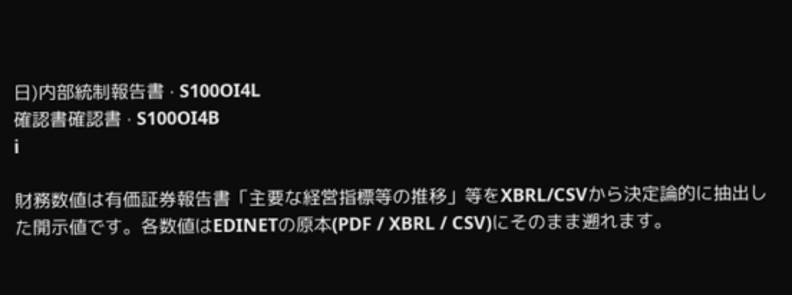日)内部統制報告書 · S100OI4L
確認書確認書 · S100OI4B
i

財務数値は有価証券報告書「主要な経営指標等の推移」等をXBRL/CSVから決定論的に抽出した開示値です。各数値はEDINETの原本(PDF / XBRL / CSV)にそのまま遡れます。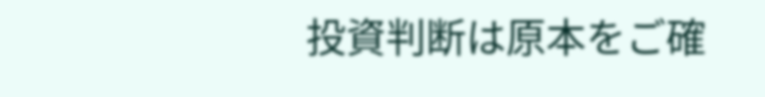投資判断は原本をご確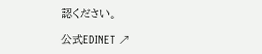認ください。

公式EDINET ↗